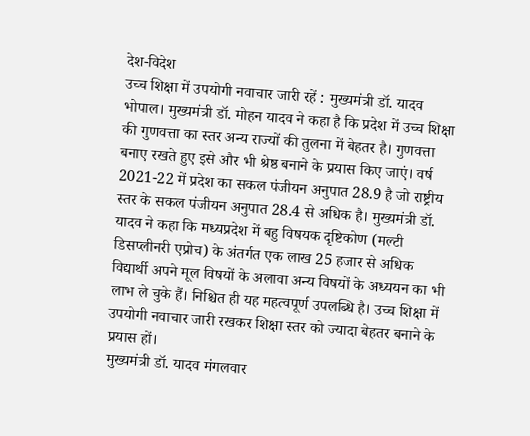देश-विदेश
उच्च शिक्षा में उपयोगी नवाचार जारी रहें : मुख्यमंत्री डॉ. यादव
भोपाल। मुख्यमंत्री डॉ. मोहन यादव ने कहा है कि प्रदेश में उच्च शिक्षा की गुणवत्ता का स्तर अन्य राज्यों की तुलना में बेहतर है। गुणवत्ता बनाए रखते हुए इसे और भी श्रेष्ठ बनाने के प्रयास किए जाएं। वर्ष 2021-22 में प्रदेश का सकल पंजीयन अनुपात 28.9 है जो राष्ट्रीय स्तर के सकल पंजीयन अनुपात 28.4 से अधिक है। मुख्यमंत्री डॉ. यादव ने कहा कि मध्यप्रदेश में बहु विषयक दृष्टिकोण (मल्टी डिसप्लीनरी एप्रोच) के अंतर्गत एक लाख 25 हजार से अधिक विद्यार्थी अपने मूल विषयों के अलावा अन्य विषयों के अध्ययन का भी लाभ ले चुके हैं। निश्चित ही यह महत्वपूर्ण उपलब्धि है। उच्च शिक्षा में उपयोगी नवाचार जारी रखकर शिक्षा स्तर को ज्यादा बेहतर बनाने के प्रयास हों।
मुख्यमंत्री डॉ. यादव मंगलवार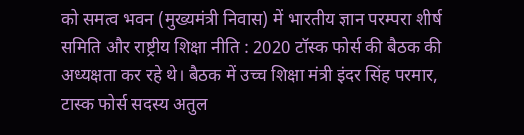को समत्व भवन (मुख्यमंत्री निवास) में भारतीय ज्ञान परम्परा शीर्ष समिति और राष्ट्रीय शिक्षा नीति : 2020 टॉस्क फोर्स की बैठक की अध्यक्षता कर रहे थे। बैठक में उच्च शिक्षा मंत्री इंदर सिंह परमार, टास्क फोर्स सदस्य अतुल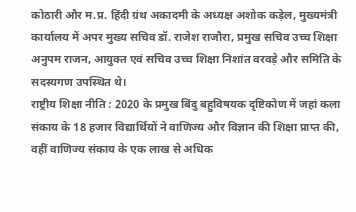कोठारी और म.प्र. हिंदी ग्रंथ अकादमी के अध्यक्ष अशोक कड़ेल, मुख्यमंत्री कार्यालय में अपर मुख्य सचिव डॉ. राजेश राजौरा, प्रमुख सचिव उच्च शिक्षा अनुपम राजन, आयुक्त एवं सचिव उच्च शिक्षा निशांत वरवड़े और समिति के सदस्यगण उपस्थित थे।
राष्ट्रीय शिक्षा नीति : 2020 के प्रमुख बिंदु बहुविषयक दृष्टिकोण में जहां कला संकाय के 18 हजार विद्यार्थियों ने वाणिज्य और विज्ञान की शिक्षा प्राप्त की, वहीं वाणिज्य संकाय के एक लाख से अधिक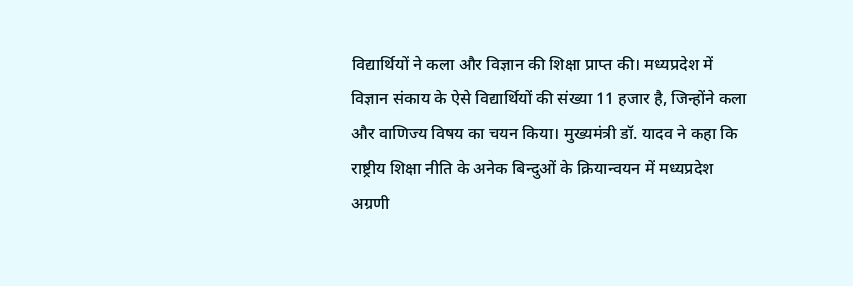विद्यार्थियों ने कला और विज्ञान की शिक्षा प्राप्त की। मध्यप्रदेश में विज्ञान संकाय के ऐसे विद्यार्थियों की संख्या 11 हजार है, जिन्होंने कला और वाणिज्य विषय का चयन किया। मुख्यमंत्री डॉ. यादव ने कहा कि राष्ट्रीय शिक्षा नीति के अनेक बिन्दुओं के क्रियान्वयन में मध्यप्रदेश अग्रणी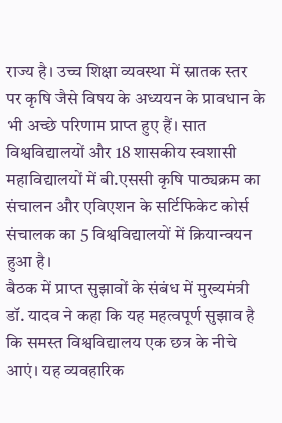राज्य है। उच्च शिक्षा व्यवस्था में स्नातक स्तर पर कृषि जैसे विषय के अध्ययन के प्रावधान के भी अच्छे परिणाम प्राप्त हुए हैं। सात विश्वविद्यालयों और 18 शासकीय स्वशासी महाविद्यालयों में बी.एससी कृषि पाठ्यक्रम का संचालन और एविएशन के सर्टिफिकेट कोर्स संचालक का 5 विश्वविद्यालयों में क्रियान्वयन हुआ है।
बैठक में प्राप्त सुझावों के संबंध में मुख्यमंत्री डॉ. यादव ने कहा कि यह महत्वपूर्ण सुझाव है कि समस्त विश्वविद्यालय एक छत्र के नीचे आएं। यह व्यवहारिक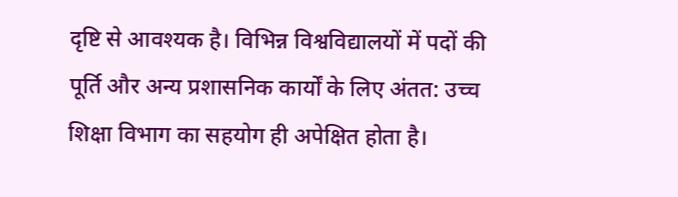दृष्टि से आवश्यक है। विभिन्न विश्वविद्यालयों में पदों की पूर्ति और अन्य प्रशासनिक कार्यों के लिए अंतत: उच्च शिक्षा विभाग का सहयोग ही अपेक्षित होता है।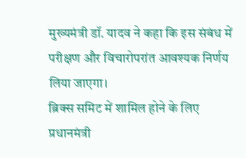मुख्यमंत्री डॉ. यादव ने कहा कि इस संबंध में परीक्षण और विचारोपरांत आवश्यक निर्णय लिया जाएगा।
ब्रिक्स समिट में शामिल होने के लिए प्रधानमंत्री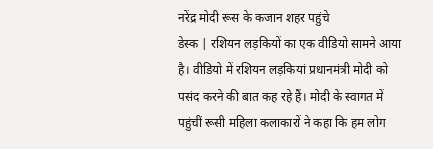नरेंद्र मोदी रूस के कजान शहर पहुंचे
डेस्क | रशियन लड़कियों का एक वीडियो सामने आया है। वीडियो में रशियन लड़कियां प्रधानमंत्री मोदी को पसंद करने की बात कह रहे हैं। मोदी के स्वागत में पहुंचीं रूसी महिला कलाकारों ने कहा कि हम लोग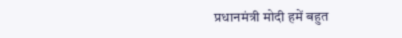प्रधानमंत्री मोदी हमें बहुत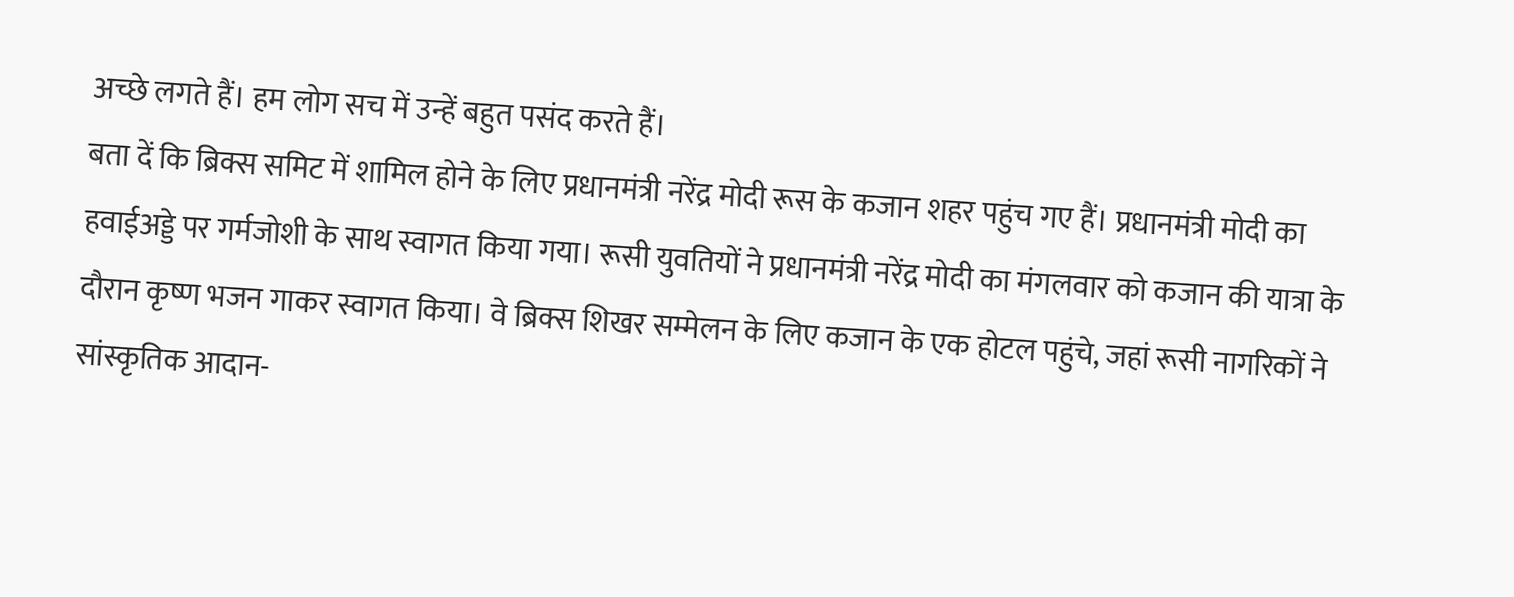अच्छे लगते हैं। हम लोग सच में उन्हें बहुत पसंद करते हैं।
बता दें कि ब्रिक्स समिट में शामिल होने के लिए प्रधानमंत्री नरेंद्र मोदी रूस के कजान शहर पहुंच गए हैं। प्रधानमंत्री मोदी का हवाईअड्डे पर गर्मजोशी के साथ स्वागत किया गया। रूसी युवतियों ने प्रधानमंत्री नरेंद्र मोदी का मंगलवार को कजान की यात्रा के दौरान कृष्ण भजन गाकर स्वागत किया। वे ब्रिक्स शिखर सम्मेलन के लिए कजान के एक होटल पहुंचे, जहां रूसी नागरिकों ने सांस्कृतिक आदान-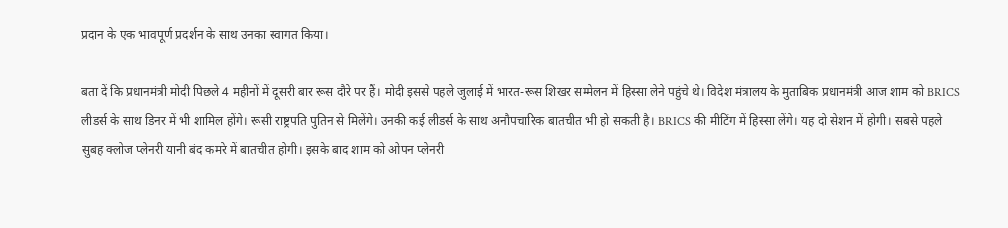प्रदान के एक भावपूर्ण प्रदर्शन के साथ उनका स्वागत किया।

बता दें कि प्रधानमंत्री मोदी पिछले 4 महीनों में दूसरी बार रूस दौरे पर हैं। मोदी इससे पहले जुलाई में भारत-रूस शिखर सम्मेलन में हिस्सा लेने पहुंचे थे। विदेश मंत्रालय के मुताबिक प्रधानमंत्री आज शाम को BRICS लीडर्स के साथ डिनर में भी शामिल होंगे। रूसी राष्ट्रपति पुतिन से मिलेंगे। उनकी कई लीडर्स के साथ अनौपचारिक बातचीत भी हो सकती है। BRICS की मीटिंग में हिस्सा लेंगे। यह दो सेशन में होगी। सबसे पहले सुबह क्लोज प्लेनरी यानी बंद कमरे में बातचीत होगी। इसके बाद शाम को ओपन प्लेनरी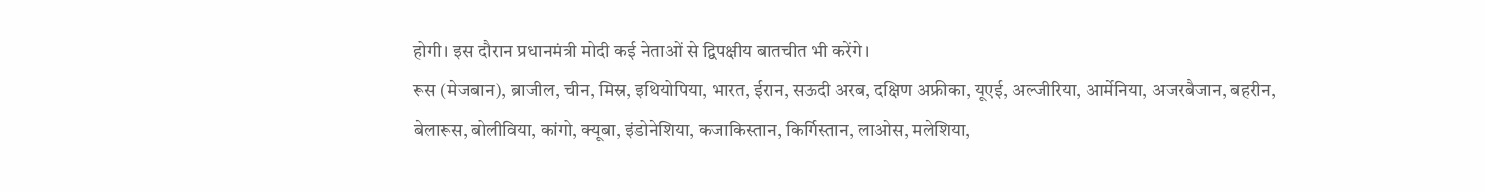होगी। इस दौरान प्रधानमंत्री मोदी कई नेताओं से द्विपक्षीय बातचीत भी करेंगे।
रूस (मेजबान), ब्राजील, चीन, मिस्र, इथियोपिया, भारत, ईरान, सऊदी अरब, दक्षिण अफ्रीका, यूएई, अल्जीरिया, आर्मेनिया, अजरबैजान, बहरीन, बेलारूस, बोलीविया, कांगो, क्यूबा, इंडोनेशिया, कजाकिस्तान, किर्गिस्तान, लाओस, मलेशिया,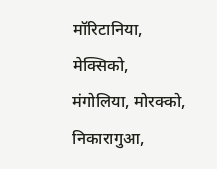मॉरिटानिया, मेक्सिको, मंगोलिया, मोरक्को, निकारागुआ,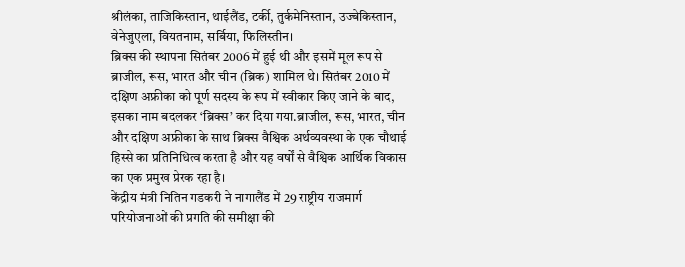श्रीलंका, ताजिकिस्तान, थाईलैंड, टर्की, तुर्कमेनिस्तान, उज्बेकिस्तान, वेनेजुएला, वियतनाम, सर्बिया, फिलिस्तीन।
ब्रिक्स की स्थापना सितंबर 2006 में हुई थी और इसमें मूल रूप से ब्राजील, रूस, भारत और चीन (ब्रिक) शामिल थे। सितंबर 2010 में दक्षिण अफ्रीका को पूर्ण सदस्य के रूप में स्वीकार किए जाने के बाद, इसका नाम बदलकर ‘ब्रिक्स’ कर दिया गया.ब्राजील, रूस, भारत, चीन और दक्षिण अफ्रीका के साथ ब्रिक्स वैश्विक अर्थव्यवस्था के एक चौथाई हिस्से का प्रतिनिधित्व करता है और यह वर्षों से वैश्विक आर्थिक विकास का एक प्रमुख प्रेरक रहा है।
केंद्रीय मंत्री नितिन गडकरी ने नागालैंड में 29 राष्ट्रीय राजमार्ग परियोजनाओं की प्रगति की समीक्षा की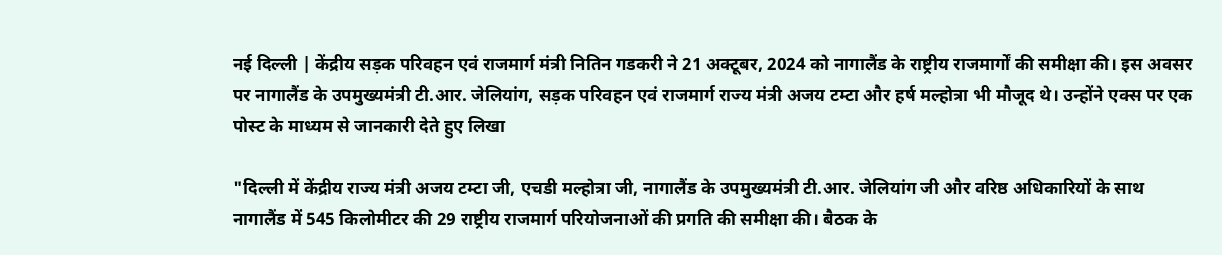नई दिल्ली | केंद्रीय सड़क परिवहन एवं राजमार्ग मंत्री नितिन गडकरी ने 21 अक्टूबर, 2024 को नागालैंड के राष्ट्रीय राजमार्गों की समीक्षा की। इस अवसर पर नागालैंड के उपमुख्यमंत्री टी.आर. जेलियांग, सड़क परिवहन एवं राजमार्ग राज्य मंत्री अजय टम्टा और हर्ष मल्होत्रा भी मौजूद थे। उन्होंने एक्स पर एक पोस्ट के माध्यम से जानकारी देते हुए लिखा

"दिल्ली में केंद्रीय राज्य मंत्री अजय टम्टा जी, एचडी मल्होत्रा जी, नागालैंड के उपमुख्यमंत्री टी.आर. जेलियांग जी और वरिष्ठ अधिकारियों के साथ नागालैंड में 545 किलोमीटर की 29 राष्ट्रीय राजमार्ग परियोजनाओं की प्रगति की समीक्षा की। बैठक के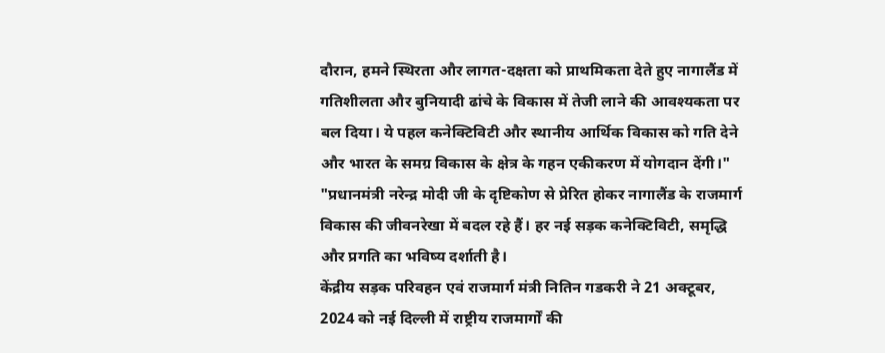दौरान, हमने स्थिरता और लागत-दक्षता को प्राथमिकता देते हुए नागालैंड में गतिशीलता और बुनियादी ढांचे के विकास में तेजी लाने की आवश्यकता पर बल दिया। ये पहल कनेक्टिविटी और स्थानीय आर्थिक विकास को गति देने और भारत के समग्र विकास के क्षेत्र के गहन एकीकरण में योगदान देंगी।"
"प्रधानमंत्री नरेन्द्र मोदी जी के दृष्टिकोण से प्रेरित होकर नागालैंड के राजमार्ग विकास की जीवनरेखा में बदल रहे हैं। हर नई सड़क कनेक्टिविटी, समृद्धि और प्रगति का भविष्य दर्शाती है।
केंद्रीय सड़क परिवहन एवं राजमार्ग मंत्री नितिन गडकरी ने 21 अक्टूबर, 2024 को नई दिल्ली में राष्ट्रीय राजमार्गों की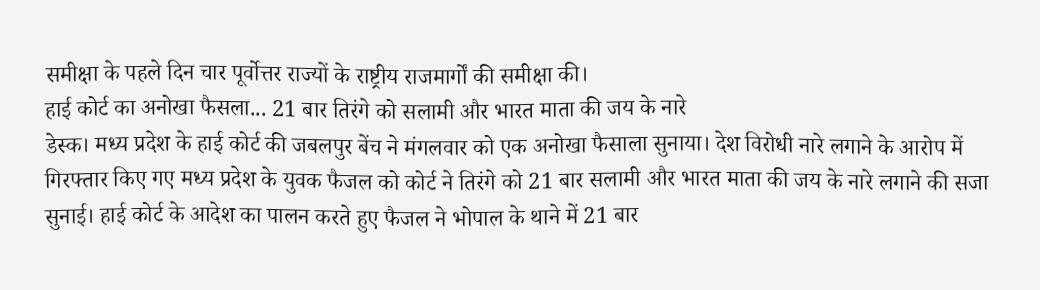समीक्षा के पहले दिन चार पूर्वोत्तर राज्यों के राष्ट्रीय राजमार्गों की समीक्षा की।
हाई कोर्ट का अनोखा फैसला... 21 बार तिरंगे को सलामी और भारत माता की जय के नारे
डेस्क। मध्य प्रदेश के हाई कोर्ट की जबलपुर बेंच ने मंगलवार को एक अनोखा फैसाला सुनाया। देश विरोधी नारे लगाने के आरोप में गिरफ्तार किए गए मध्य प्रदेश के युवक फैजल को कोर्ट ने तिरंगे को 21 बार सलामी और भारत माता की जय के नारे लगाने की सजा सुनाई। हाई कोर्ट के आदेश का पालन करते हुए फैजल ने भोपाल के थाने में 21 बार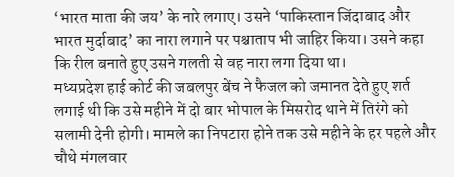‘भारत माता की जय’ के नारे लगाए। उसने ‘पाकिस्तान जिंदाबाद और भारत मुर्दाबाद’ का नारा लगाने पर पश्चाताप भी जाहिर किया। उसने कहा कि रील बनाते हुए उसने गलती से वह नारा लगा दिया था।
मध्यप्रदेश हाई कोर्ट की जबलपुर बेंच ने फैजल को जमानत देते हुए शर्त लगाई थी कि उसे महीने में दो बार भोपाल के मिसरोद थाने में तिरंगे को सलामी देनी होगी। मामले का निपटारा होने तक उसे महीने के हर पहले और चौथे मंगलवार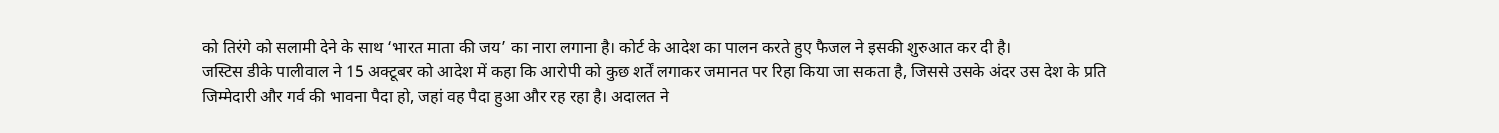को तिरंगे को सलामी देने के साथ ‘भारत माता की जय’ का नारा लगाना है। कोर्ट के आदेश का पालन करते हुए फैजल ने इसकी शुरुआत कर दी है।
जस्टिस डीके पालीवाल ने 15 अक्टूबर को आदेश में कहा कि आरोपी को कुछ शर्तें लगाकर जमानत पर रिहा किया जा सकता है, जिससे उसके अंदर उस देश के प्रति जिम्मेदारी और गर्व की भावना पैदा हो, जहां वह पैदा हुआ और रह रहा है। अदालत ने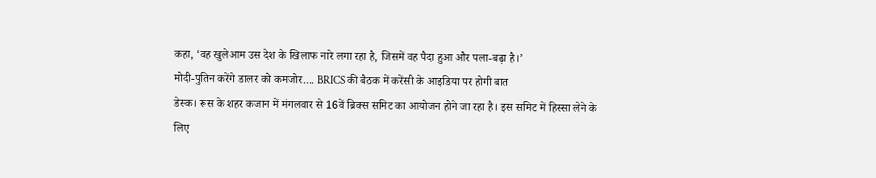कहा, ‘वह खुलेआम उस देश के खिलाफ नारे लगा रहा है, जिसमें वह पैदा हुआ और पला-बढ़ा है।’
मोदी-पुतिन करेंगे डालर को कमजोर.... BRICS की बैठक में करेंसी के आइडिया पर होगी बात
डेस्क। रूस के शहर कजान में मंगलवार से 16वें ब्रिक्स समिट का आयोजन होने जा रहा है। इस समिट में हिस्सा लेने के लिए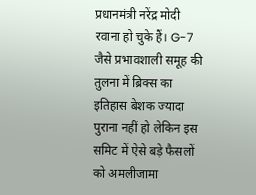प्रधानमंत्री नरेंद्र मोदी रवाना हो चुके हैं। G-7 जैसे प्रभावशाली समूह की तुलना में ब्रिक्स का इतिहास बेशक ज्यादा पुराना नहीं हो लेकिन इस समिट में ऐसे बड़े फैसलों को अमलीजामा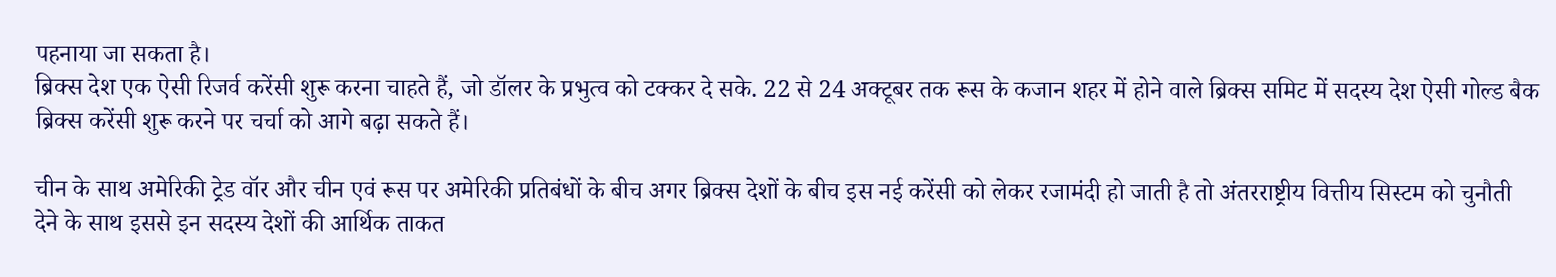पहनाया जा सकता है।
ब्रिक्स देश एक ऐसी रिजर्व करेंसी शुरू करना चाहते हैं, जो डॉलर के प्रभुत्व को टक्कर दे सके. 22 से 24 अक्टूबर तक रूस के कजान शहर में होने वाले ब्रिक्स समिट में सदस्य देश ऐसी गोल्ड बैक ब्रिक्स करेंसी शुरू करने पर चर्चा को आगे बढ़ा सकते हैं।

चीन के साथ अमेरिकी ट्रेड वॉर और चीन एवं रूस पर अमेरिकी प्रतिबंधों के बीच अगर ब्रिक्स देशों के बीच इस नई करेंसी को लेकर रजामंदी हो जाती है तो अंतरराष्ट्रीय वित्तीय सिस्टम को चुनौती देने के साथ इससे इन सदस्य देशों की आर्थिक ताकत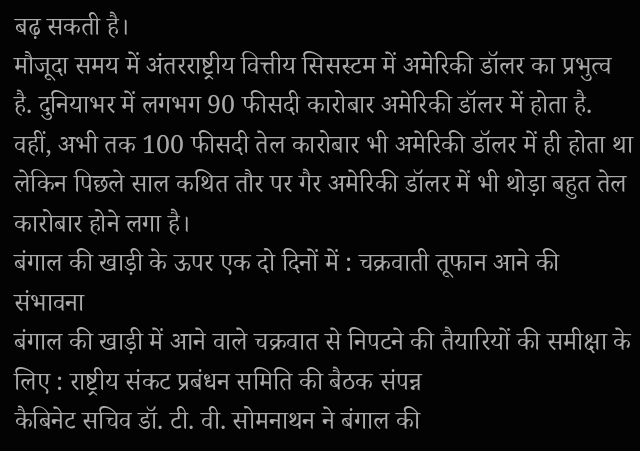बढ़ सकती है।
मौजूदा समय में अंतरराष्ट्रीय वित्तीय सिसस्टम में अमेरिकी डॉलर का प्रभुत्व है. दुनियाभर में लगभग 90 फीसदी कारोबार अमेरिकी डॉलर में होता है. वहीं, अभी तक 100 फीसदी तेल कारोबार भी अमेरिकी डॉलर में ही होता था लेकिन पिछले साल कथित तौर पर गैर अमेरिकी डॉलर में भी थोड़ा बहुत तेल कारोबार होने लगा है।
बंगाल की खाड़ी के ऊपर एक दो दिनों में : चक्रवाती तूफान आने की संभावना
बंगाल की खाड़ी में आने वाले चक्रवात से निपटने की तैयारियों की समीक्षा के लिए : राष्ट्रीय संकट प्रबंधन समिति की बैठक संपन्न
कैबिनेट सचिव डॉ. टी. वी. सोमनाथन ने बंगाल की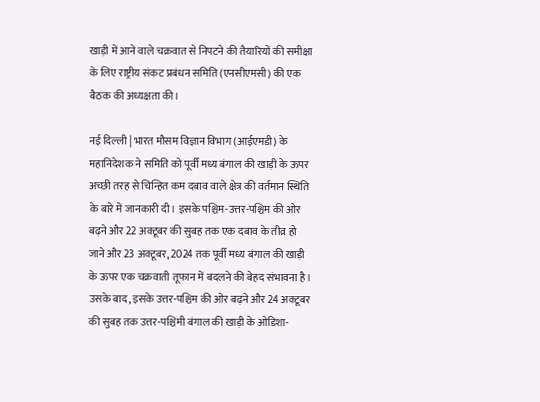खाड़ी में आने वाले चक्रवात से निपटने की तैयारियों की समीक्षा के लिए राष्ट्रीय संकट प्रबंधन समिति (एनसीएमसी) की एक बैठक की अध्यक्षता की।

नई दिल्ली | भारत मौसम विज्ञान विभाग (आईएमडी) के महानिदेशक ने समिति को पूर्वी मध्य बंगाल की खाड़ी के ऊपर अच्छी तरह से चिन्हित कम दबाव वाले क्षेत्र की वर्तमान स्थिति के बारे में जानकारी दी। इसके पश्चिम-उत्तर-पश्चिम की ओर बढ़ने और 22 अक्टूबर की सुबह तक एक दबाव के तीव्र हो जाने और 23 अक्टूबर, 2024 तक पूर्वी मध्य बंगाल की खाड़ी के ऊपर एक चक्रवाती तूफान में बदलने की बेहद संभावना है। उसके बाद, इसके उत्तर-पश्चिम की ओर बढ़ने और 24 अक्टूबर की सुबह तक उत्तर-पश्चिमी बंगाल की खाड़ी के ओडिशा-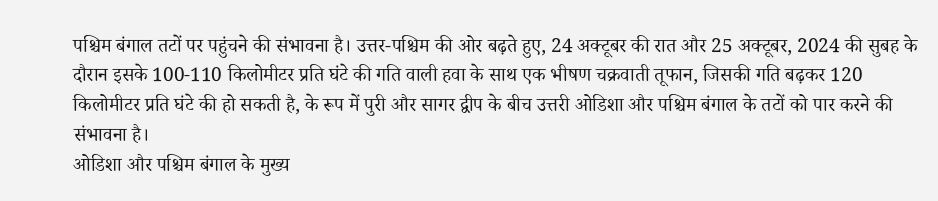पश्चिम बंगाल तटों पर पहुंचने की संभावना है। उत्तर-पश्चिम की ओर बढ़ते हुए, 24 अक्टूबर की रात और 25 अक्टूबर, 2024 की सुबह के दौरान इसके 100-110 किलोमीटर प्रति घंटे की गति वाली हवा के साथ एक भीषण चक्रवाती तूफान, जिसकी गति बढ़कर 120 किलोमीटर प्रति घंटे की हो सकती है, के रूप में पुरी और सागर द्वीप के बीच उत्तरी ओडिशा और पश्चिम बंगाल के तटों को पार करने की संभावना है।
ओडिशा और पश्चिम बंगाल के मुख्य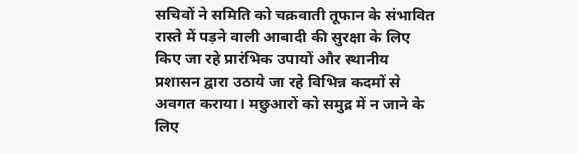सचिवों ने समिति को चक्रवाती तूफान के संभावित रास्ते में पड़ने वाली आबादी की सुरक्षा के लिए किए जा रहे प्रारंभिक उपायों और स्थानीय प्रशासन द्वारा उठाये जा रहे विभिन्न कदमों से अवगत कराया। मछुआरों को समुद्र में न जाने के लिए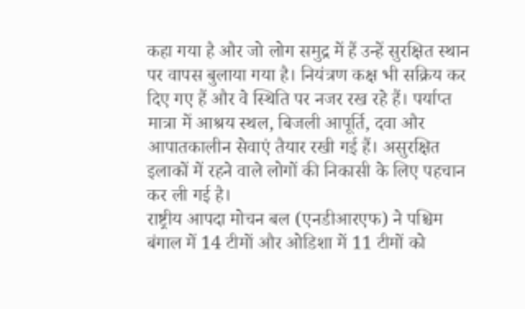कहा गया है और जो लोग समुद्र में हैं उन्हें सुरक्षित स्थान पर वापस बुलाया गया है। नियंत्रण कक्ष भी सक्रिय कर दिए गए हैं और वे स्थिति पर नजर रख रहे हैं। पर्याप्त मात्रा में आश्रय स्थल, बिजली आपूर्ति, दवा और आपातकालीन सेवाएं तैयार रखी गई हैं। असुरक्षित इलाकों में रहने वाले लोगों की निकासी के लिए पहचान कर ली गई है।
राष्ट्रीय आपदा मोचन बल (एनडीआरएफ) ने पश्चिम बंगाल में 14 टीमों और ओडिशा में 11 टीमों को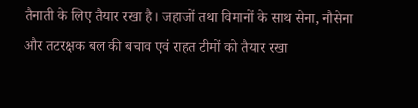तैनाती के लिए तैयार रखा है। जहाजों तथा विमानों के साथ सेना, नौसेना और तटरक्षक बल की बचाव एवं राहत टीमों को तैयार रखा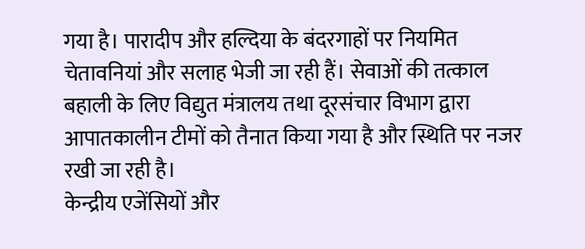गया है। पारादीप और हल्दिया के बंदरगाहों पर नियमित चेतावनियां और सलाह भेजी जा रही हैं। सेवाओं की तत्काल बहाली के लिए विद्युत मंत्रालय तथा दूरसंचार विभाग द्वारा आपातकालीन टीमों को तैनात किया गया है और स्थिति पर नजर रखी जा रही है।
केन्द्रीय एजेंसियों और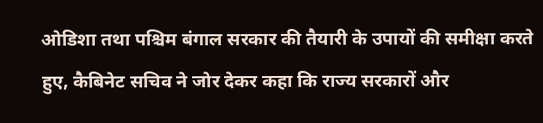ओडिशा तथा पश्चिम बंगाल सरकार की तैयारी के उपायों की समीक्षा करते हुए, कैबिनेट सचिव ने जोर देकर कहा कि राज्य सरकारों और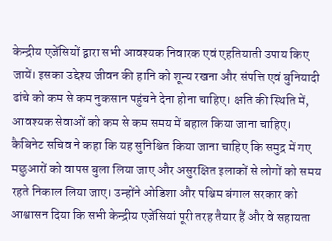केन्द्रीय एजेंसियों द्वारा सभी आवश्यक निवारक एवं एहतियाती उपाय किए जायें। इसका उद्देश्य जीवन की हानि को शून्य रखना और संपत्ति एवं बुनियादी ढांचे को कम से कम नुकसान पहुंचने देना होना चाहिए। क्षति की स्थिति में, आवश्यक सेवाओं को कम से कम समय में बहाल किया जाना चाहिए।
कैबिनेट सचिव ने कहा कि यह सुनिश्चित किया जाना चाहिए कि समुद्र में गए मछुआरों को वापस बुला लिया जाए और असुरक्षित इलाकों से लोगों को समय रहते निकाल लिया जाए। उन्होंने ओडिशा और पश्चिम बंगाल सरकार को आश्वासन दिया कि सभी केन्द्रीय एजेंसियां पूरी तरह तैयार हैं और वे सहायता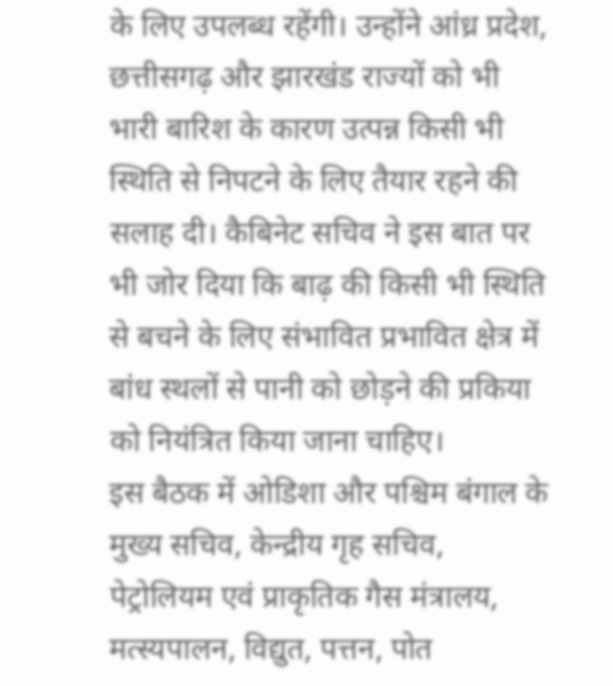के लिए उपलब्ध रहेंगी। उन्होंने आंध्र प्रदेश, छत्तीसगढ़ और झारखंड राज्यों को भी भारी बारिश के कारण उत्पन्न किसी भी स्थिति से निपटने के लिए तैयार रहने की सलाह दी। कैबिनेट सचिव ने इस बात पर भी जोर दिया कि बाढ़ की किसी भी स्थिति से बचने के लिए संभावित प्रभावित क्षेत्र में बांध स्थलों से पानी को छोड़ने की प्रकिया को नियंत्रित किया जाना चाहिए।
इस बैठक में ओडिशा और पश्चिम बंगाल के मुख्य सचिव, केन्द्रीय गृह सचिव, पेट्रोलियम एवं प्राकृतिक गैस मंत्रालय, मत्स्यपालन, विद्युत, पत्तन, पोत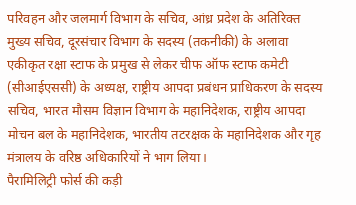परिवहन और जलमार्ग विभाग के सचिव, आंध्र प्रदेश के अतिरिक्त मुख्य सचिव, दूरसंचार विभाग के सदस्य (तकनीकी) के अलावा एकीकृत रक्षा स्टाफ के प्रमुख से लेकर चीफ ऑफ स्टाफ कमेटी (सीआईएससी) के अध्यक्ष, राष्ट्रीय आपदा प्रबंधन प्राधिकरण के सदस्य सचिव, भारत मौसम विज्ञान विभाग के महानिदेशक, राष्ट्रीय आपदा मोचन बल के महानिदेशक, भारतीय तटरक्षक के महानिदेशक और गृह मंत्रालय के वरिष्ठ अधिकारियों ने भाग लिया।
पैरामिलिट्री फोर्स की कड़ी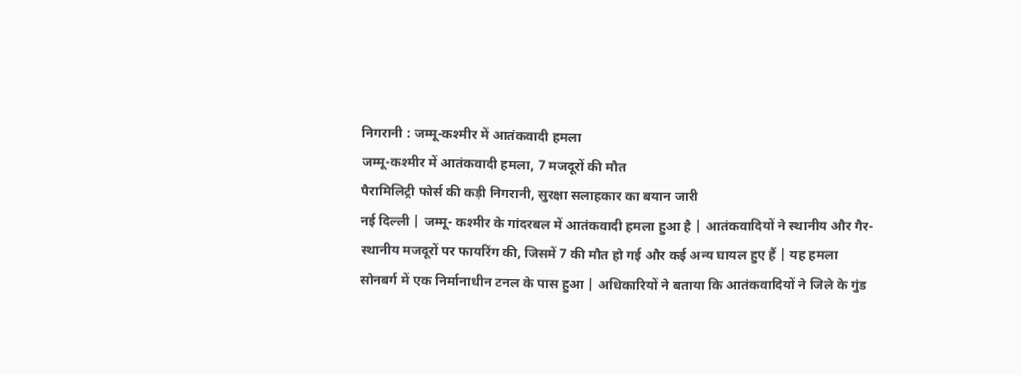निगरानी : जम्मू-कश्मीर में आतंकवादी हमला
जम्मू-कश्मीर में आतंकवादी हमला, 7 मजदूरों की मौत
पैरामिलिट्री फोर्स की कड़ी निगरानी, सुरक्षा सलाहकार का बयान जारी
नई दिल्ली | जम्मू- कश्मीर के गांदरबल में आतंकवादी हमला हुआ है | आतंकवादियों ने स्थानीय और गैर-स्थानीय मजदूरों पर फायरिंग की, जिसमें 7 की मौत हो गई और कई अन्य घायल हुए हैं | यह हमला सोनबर्ग में एक निर्मानाधीन टनल के पास हुआ | अधिकारियों ने बताया कि आतंकवादियों ने जिले के गुंड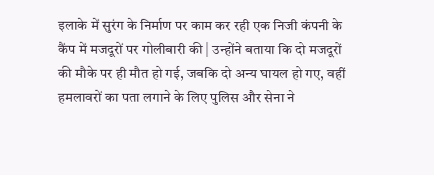इलाके में सुरंग के निर्माण पर काम कर रही एक निजी कंपनी के कैंप में मजदूरों पर गोलीबारी की | उन्होंने बताया कि दो मजदूरों की मौके पर ही मौत हो गई, जबकि दो अन्य घायल हो गए, वहीं हमलावरों का पता लगाने के लिए पुलिस और सेना ने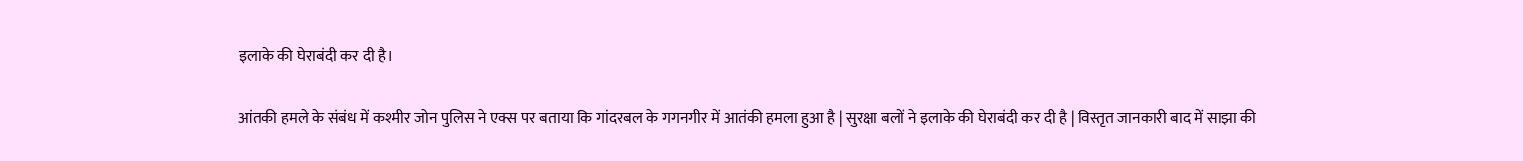इलाके की घेराबंदी कर दी है।

आंतकी हमले के संबंध में कश्मीर जोन पुलिस ने एक्स पर बताया कि गांदरबल के गगनगीर में आतंकी हमला हुआ है | सुरक्षा बलों ने इलाके की घेराबंदी कर दी है | विस्तृत जानकारी बाद में साझा की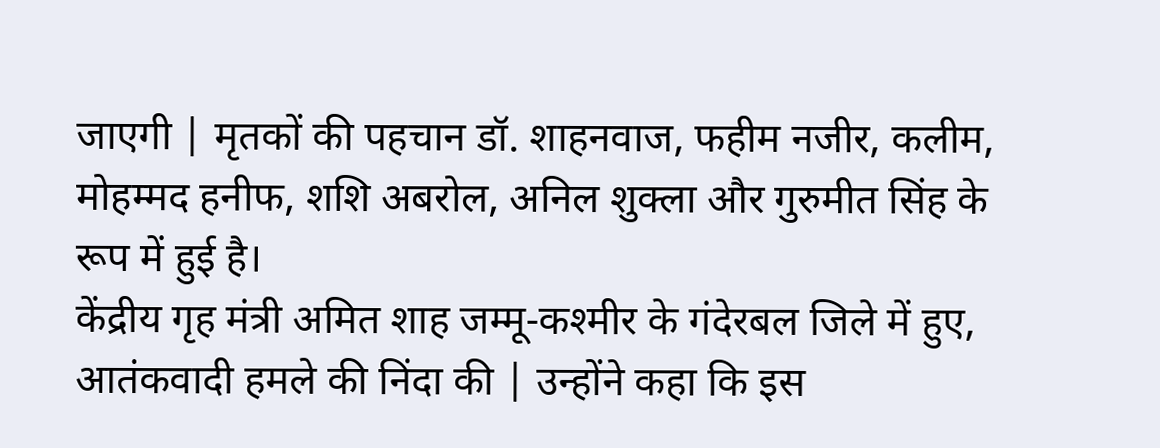जाएगी | मृतकों की पहचान डॉ. शाहनवाज, फहीम नजीर, कलीम, मोहम्मद हनीफ, शशि अबरोल, अनिल शुक्ला और गुरुमीत सिंह के रूप में हुई है।
केंद्रीय गृह मंत्री अमित शाह जम्मू-कश्मीर के गंदेरबल जिले में हुए, आतंकवादी हमले की निंदा की | उन्होंने कहा कि इस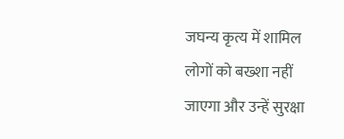जघन्य कृत्य में शामिल लोगों को बख्शा नहीं जाएगा और उन्हें सुरक्षा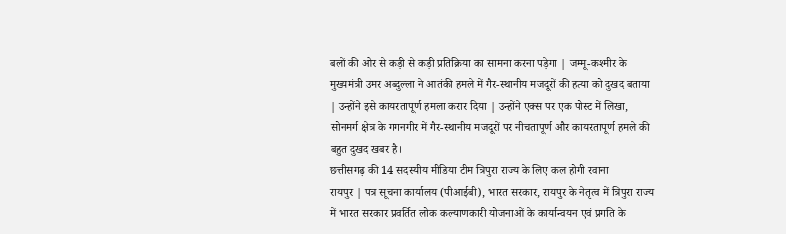बलों की ओर से कड़ी से कड़ी प्रतिक्रिया का सामना करना पड़ेगा | जम्मू-कश्मीर के मुख्यमंत्री उमर अब्दुल्ला ने आतंकी हमले में गैर-स्थानीय मजदूरों की हत्या को दुखद बताया | उन्होंने इसे कायरतापूर्ण हमला करार दिया | उन्होंने एक्स पर एक पोस्ट में लिखा, सोनमर्ग क्षेत्र के गगनगीर में गैर-स्थानीय मजदूरों पर नीचतापूर्ण और कायरतापूर्ण हमले की बहुत दुखद खबर है।
छत्तीसगढ़ की 14 सदस्यीय मीडिया टीम त्रिपुरा राज्य के लिए कल होगी रवाना
रायपुर | पत्र सूचना कार्यालय (पीआईबी), भारत सरकार, रायपुर के नेतृत्व में त्रिपुरा राज्य में भारत सरकार प्रवर्तित लोक कल्याणकारी योजनाओं के कार्यान्वयन एवं प्रगति के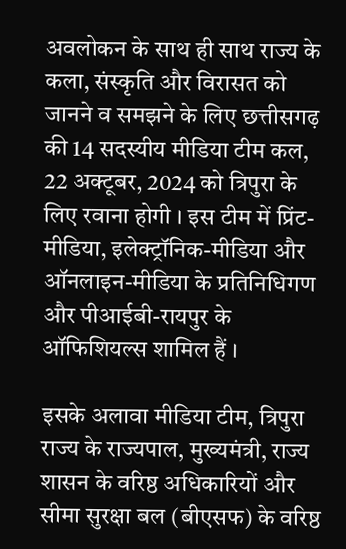अवलोकन के साथ ही साथ राज्य के कला, संस्कृति और विरासत को जानने व समझने के लिए छत्तीसगढ़ की 14 सदस्यीय मीडिया टीम कल, 22 अक्टूबर, 2024 को त्रिपुरा के लिए रवाना होगी । इस टीम में प्रिंट-मीडिया, इलेक्ट्रॉनिक-मीडिया और ऑनलाइन-मीडिया के प्रतिनिधिगण और पीआईबी-रायपुर के ऑफिशियल्स शामिल हैं ।

इसके अलावा मीडिया टीम, त्रिपुरा राज्य के राज्यपाल, मुख्यमंत्री, राज्य शासन के वरिष्ठ अधिकारियों और सीमा सुरक्षा बल (बीएसफ) के वरिष्ठ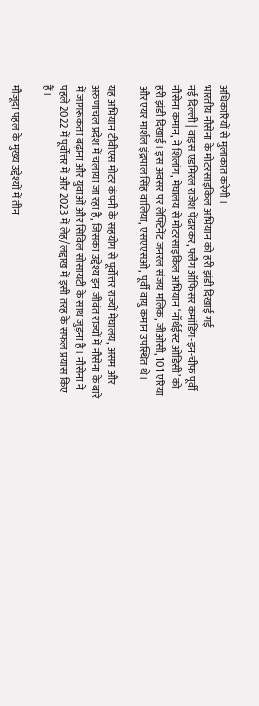अधिकारियों से मुलाकात करेगी ।
भारतीय नौसेना के मोटरसाइकिल अभियान को हरी झंडी दिखाई गई
नई दिल्ली | वाइस एडमिरल राजेश पेंढारकर, फ्लैग ऑफिसर कमांडिंग-इन-चीफ पूर्वी नौसेना कमान, ने शिलांग, मेघालय से मोटरसाइकिल अभियान ‘नॉर्थईस्ट ओडिसी’ को हरी झंडी दिखाई। इस अवसर पर लेफ्टिनेंट जनरल संजय मलिक, जीओसी, 101 एरिया और एयर मार्शल इंद्रपाल सिंह वालिया, एसएएसओ, पूर्वी वायु कमान उपस्थित थे।

यह अभियान टीवीएस मोटर कंपनी के सहयोग से पूर्वोत्तर राज्यों मेघालय, असम और अरुणाचल प्रदेश में चलाया जा रहा है, जिसका उद्देश्य इन जीवंत राज्यों में नौसेना के बारे में जागरूकता बढ़ाना और युवाओं और सिविल सोसायटी के साथ जुड़ना है। नौसेना ने पहले 2022 में पूर्वोत्तर में और 2023 में लेह/लद्दाख में इसी तरह के सफल प्रयास किए हैं।

मौजूदा पहल के मुख्य उद्देश्यों में तीन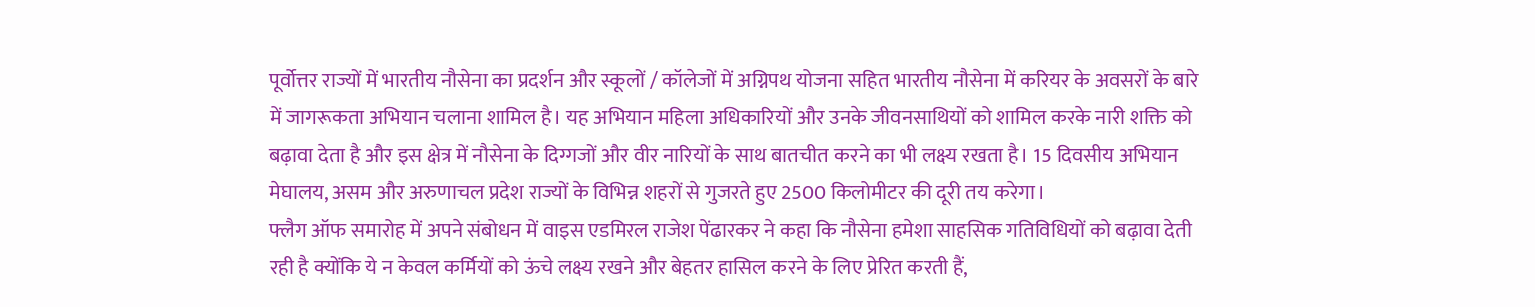पूर्वोत्तर राज्यों में भारतीय नौसेना का प्रदर्शन और स्कूलों / कॉलेजों में अग्निपथ योजना सहित भारतीय नौसेना में करियर के अवसरों के बारे में जागरूकता अभियान चलाना शामिल है। यह अभियान महिला अधिकारियों और उनके जीवनसाथियों को शामिल करके नारी शक्ति को बढ़ावा देता है और इस क्षेत्र में नौसेना के दिग्गजों और वीर नारियों के साथ बातचीत करने का भी लक्ष्य रखता है। 15 दिवसीय अभियान मेघालय, असम और अरुणाचल प्रदेश राज्यों के विभिन्न शहरों से गुजरते हुए 2500 किलोमीटर की दूरी तय करेगा।
फ्लैग ऑफ समारोह में अपने संबोधन में वाइस एडमिरल राजेश पेंढारकर ने कहा कि नौसेना हमेशा साहसिक गतिविधियों को बढ़ावा देती रही है क्योंकि ये न केवल कर्मियों को ऊंचे लक्ष्य रखने और बेहतर हासिल करने के लिए प्रेरित करती हैं,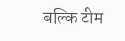बल्कि टीम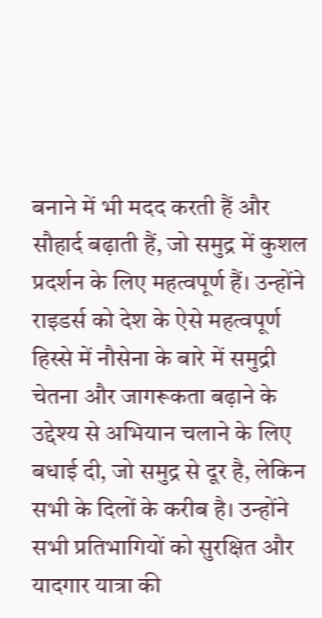बनाने में भी मदद करती हैं और सौहार्द बढ़ाती हैं, जो समुद्र में कुशल प्रदर्शन के लिए महत्वपूर्ण हैं। उन्होंने राइडर्स को देश के ऐसे महत्वपूर्ण हिस्से में नौसेना के बारे में समुद्री चेतना और जागरूकता बढ़ाने के उद्देश्य से अभियान चलाने के लिए बधाई दी, जो समुद्र से दूर है, लेकिन सभी के दिलों के करीब है। उन्होंने सभी प्रतिभागियों को सुरक्षित और यादगार यात्रा की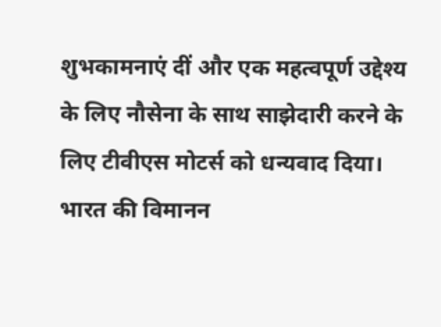शुभकामनाएं दीं और एक महत्वपूर्ण उद्देश्य के लिए नौसेना के साथ साझेदारी करने के लिए टीवीएस मोटर्स को धन्यवाद दिया।
भारत की विमानन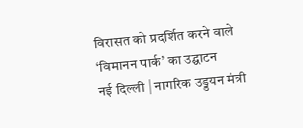विरासत को प्रदर्शित करने वाले ‘विमानन पार्क’ का उद्घाटन
नई दिल्ली | नागरिक उड्डयन मंत्री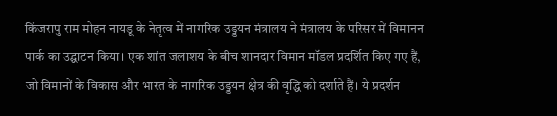किंजरापु राम मोहन नायडू के नेतृत्व में नागरिक उड्डयन मंत्रालय ने मंत्रालय के परिसर में विमानन पार्क का उद्घाटन किया। एक शांत जलाशय के बीच शानदार विमान मॉडल प्रदर्शित किए गए हैं, जो विमानों के विकास और भारत के नागरिक उड्डयन क्षेत्र की वृद्धि को दर्शाते हैं। ये प्रदर्शन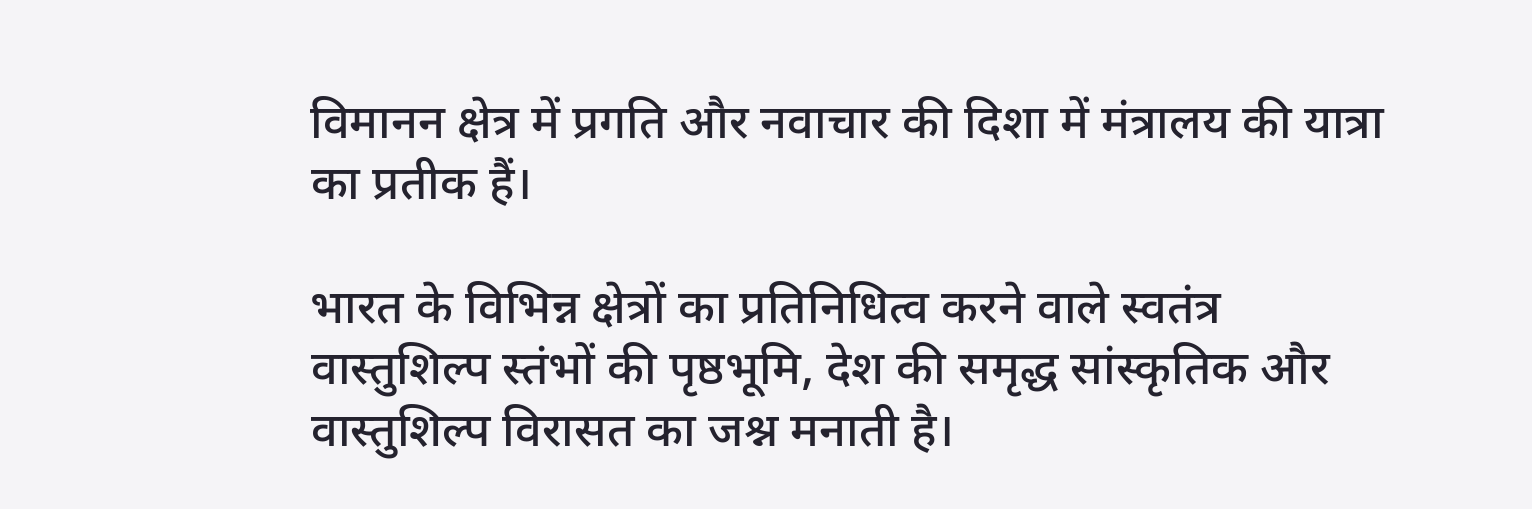विमानन क्षेत्र में प्रगति और नवाचार की दिशा में मंत्रालय की यात्रा का प्रतीक हैं।

भारत के विभिन्न क्षेत्रों का प्रतिनिधित्व करने वाले स्वतंत्र वास्तुशिल्प स्तंभों की पृष्ठभूमि, देश की समृद्ध सांस्कृतिक और वास्तुशिल्प विरासत का जश्न मनाती है।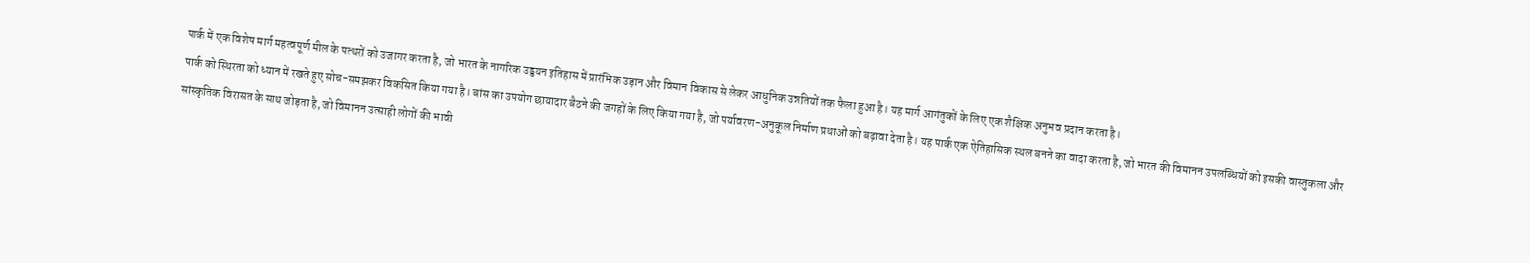पार्क में एक विशेष मार्ग महत्वपूर्ण मील के पत्थरों को उजागर करता है, जो भारत के नागरिक उड्डयन इतिहास में प्रारंभिक उड़ान और विमान विकास से लेकर आधुनिक उन्नतियों तक फैला हुआ है। यह मार्ग आगंतुकों के लिए एक शैक्षिक अनुभव प्रदान करता है।
पार्क को स्थिरता को ध्यान में रखते हुए सोच-समझकर विकसित किया गया है। बांस का उपयोग छायादार बैठने की जगहों के लिए किया गया है, जो पर्यावरण-अनुकूल निर्माण प्रथाओं को बढ़ावा देता है। यह पार्क एक ऐतिहासिक स्थल बनने का वादा करता है, जो भारत की विमानन उपलब्धियों को इसकी वास्तुकला और सांस्कृतिक विरासत के साथ जोड़ता है, जो विमानन उत्साही लोगों की भावी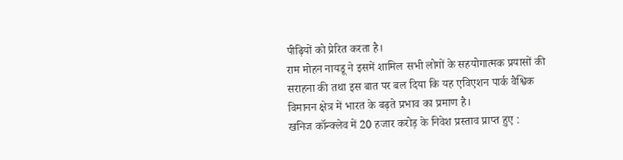पीढ़ियों को प्रेरित करता है।
राम मोहन नायडू ने इसमें शामिल सभी लोगों के सहयोगात्मक प्रयासों की सराहना की तथा इस बात पर बल दिया कि यह एविएशन पार्क वैश्विक विमानन क्षेत्र में भारत के बढ़ते प्रभाव का प्रमाण है।
खनिज कॉन्क्लेव में 20 हजार करोड़ के निवेश प्रस्ताव प्राप्त हुए :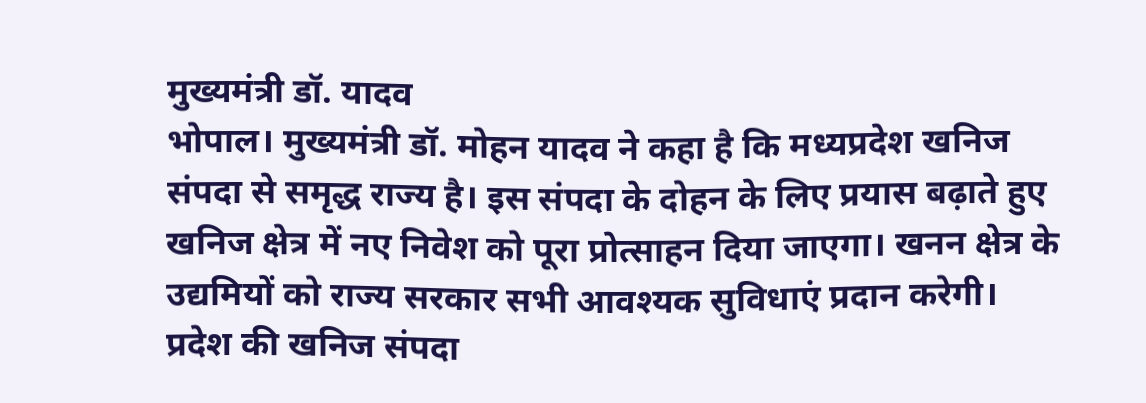मुख्यमंत्री डॉ. यादव
भोपाल। मुख्यमंत्री डॉ. मोहन यादव ने कहा है कि मध्यप्रदेश खनिज संपदा से समृद्ध राज्य है। इस संपदा के दोहन के लिए प्रयास बढ़ाते हुए खनिज क्षेत्र में नए निवेश को पूरा प्रोत्साहन दिया जाएगा। खनन क्षेत्र के उद्यमियों को राज्य सरकार सभी आवश्यक सुविधाएं प्रदान करेगी। प्रदेश की खनिज संपदा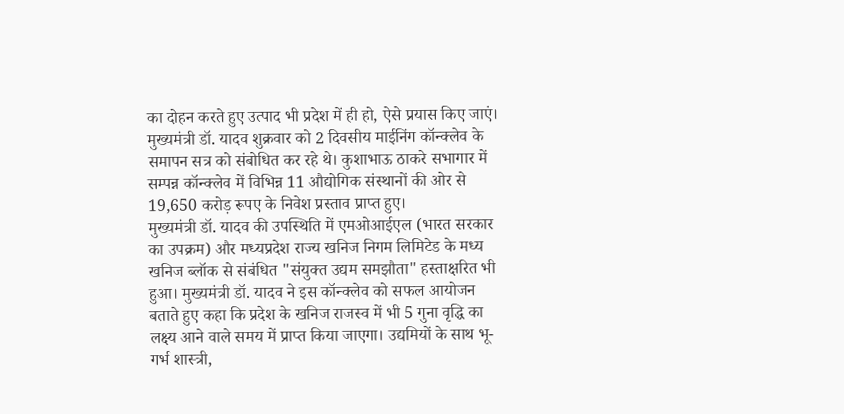का दोहन करते हुए उत्पाद भी प्रदेश में ही हो, ऐसे प्रयास किए जाएं। मुख्यमंत्री डॉ. यादव शुक्रवार को 2 दिवसीय माईनिंग कॉन्क्लेव के समापन सत्र को संबोधित कर रहे थे। कुशाभाऊ ठाकरे सभागार में सम्पन्न कॉन्क्लेव में विभिन्न 11 औद्योगिक संस्थानों की ओर से 19,650 करोड़ रूपए के निवेश प्रस्ताव प्राप्त हुए।
मुख्यमंत्री डॉ. यादव की उपस्थिति में एमओआईएल (भारत सरकार का उपक्रम) और मध्यप्रदेश राज्य खनिज निगम लिमिटेड के मध्य खनिज ब्लॉक से संबंधित "संयुक्त उद्यम समझौता" हस्ताक्षरित भी हुआ। मुख्यमंत्री डॉ. यादव ने इस कॉन्क्लेव को सफल आयोजन बताते हुए कहा कि प्रदेश के खनिज राजस्व में भी 5 गुना वृद्धि का लक्ष्य आने वाले समय में प्राप्त किया जाएगा। उद्यमियों के साथ भू-गर्भ शास्त्री,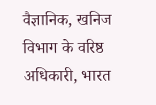वैज्ञानिक, खनिज विभाग के वरिष्ठ अधिकारी, भारत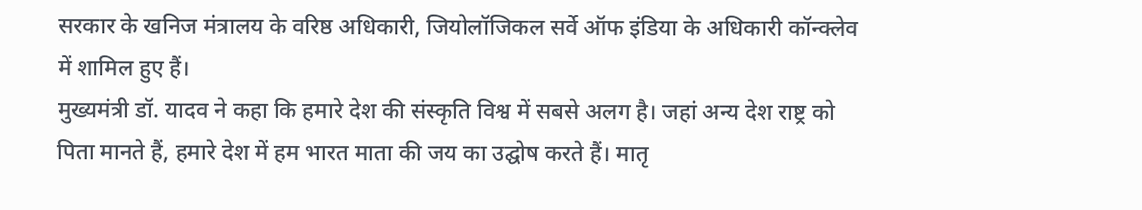सरकार के खनिज मंत्रालय के वरिष्ठ अधिकारी, जियोलॉजिकल सर्वे ऑफ इंडिया के अधिकारी कॉन्क्लेव में शामिल हुए हैं।
मुख्यमंत्री डॉ. यादव ने कहा कि हमारे देश की संस्कृति विश्व में सबसे अलग है। जहां अन्य देश राष्ट्र को पिता मानते हैं, हमारे देश में हम भारत माता की जय का उद्घोष करते हैं। मातृ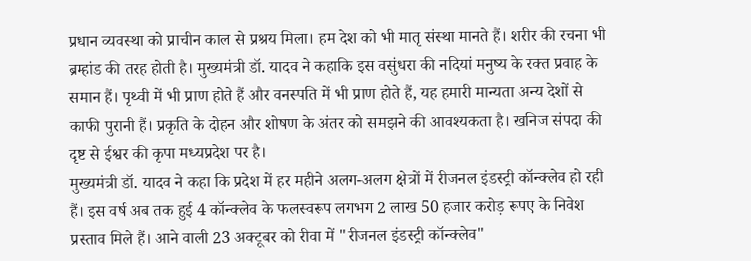प्रधान व्यवस्था को प्राचीन काल से प्रश्रय मिला। हम देश को भी मातृ संस्था मानते हैं। शरीर की रचना भी ब्रम्हांड की तरह होती है। मुख्यमंत्री डॉ. यादव ने कहाकि इस वसुंधरा की नदियां मनुष्य के रक्त प्रवाह के समान हैं। पृथ्वी में भी प्राण होते हैं और वनस्पति में भी प्राण होते हैं, यह हमारी मान्यता अन्य देशों से काफी पुरानी हैं। प्रकृति के दोहन और शोषण के अंतर को समझने की आवश्यकता है। खनिज संपदा की दृष्ट से ईश्वर की कृपा मध्यप्रदेश पर है।
मुख्यमंत्री डॉ. यादव ने कहा कि प्रदेश में हर महीने अलग-अलग क्षेत्रों में रीजनल इंडस्ट्री कॉन्क्लेव हो रही हैं। इस वर्ष अब तक हुई 4 कॉन्क्लेव के फलस्वरूप लगभग 2 लाख 50 हजार करोड़ रूपए के निवेश प्रस्ताव मिले हैं। आने वाली 23 अक्टूबर को रीवा में "रीजनल इंडस्ट्री कॉन्क्लेव"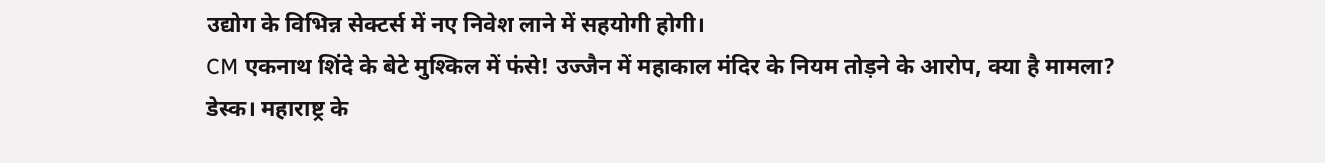उद्योग के विभिन्न सेक्टर्स में नए निवेश लाने में सहयोगी होगी।
CM एकनाथ शिंदे के बेटे मुश्किल में फंसे! उज्जैन में महाकाल मंदिर के नियम तोड़ने के आरोप, क्या है मामला?
डेस्क। महाराष्ट्र के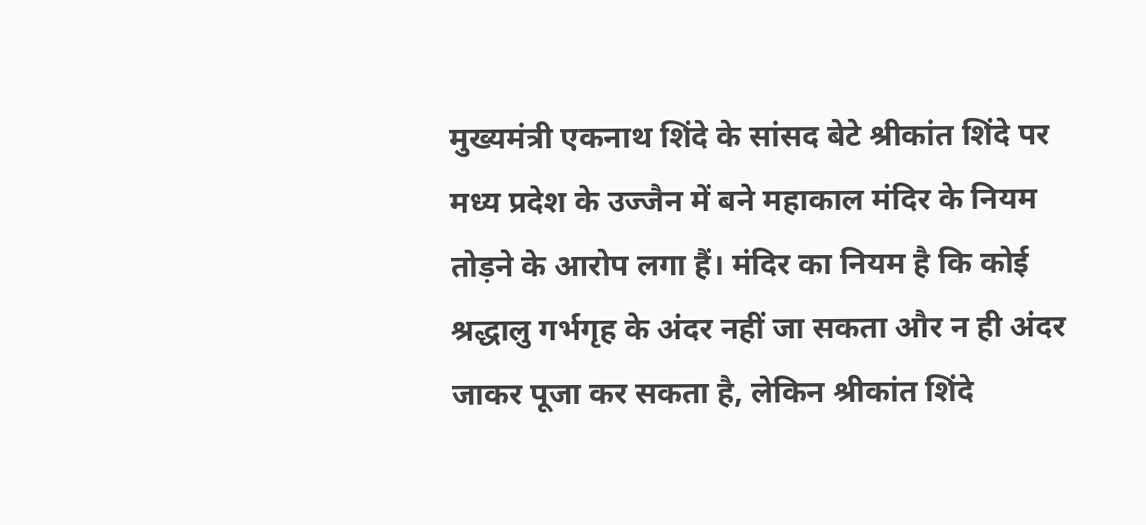मुख्यमंत्री एकनाथ शिंदे के सांसद बेटे श्रीकांत शिंदे पर मध्य प्रदेश के उज्जैन में बने महाकाल मंदिर के नियम तोड़ने के आरोप लगा हैं। मंदिर का नियम है कि कोई श्रद्धालु गर्भगृह के अंदर नहीं जा सकता और न ही अंदर जाकर पूजा कर सकता है, लेकिन श्रीकांत शिंदे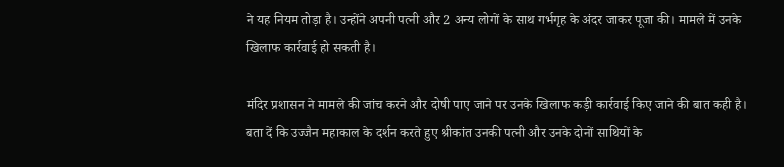ने यह नियम तोड़ा है। उन्होंने अपनी पत्नी और 2 अन्य लोगों के साथ गर्भगृह के अंदर जाकर पूजा की। मामले में उनके खिलाफ कार्रवाई हो सकती है।

मंदिर प्रशासन ने मामले की जांच करने और दोषी पाए जाने पर उनके खिलाफ कड़ी कार्रवाई किए जाने की बात कही है। बता दें कि उज्जैन महाकाल के दर्शन करते हुए श्रीकांत उनकी पत्नी और उनके दोनों साथियों के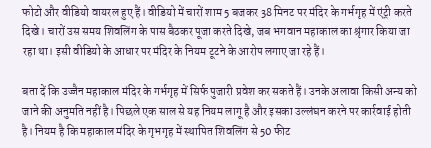फोटो और वीडियो वायरल हुए हैं। वीडियो में चारों शाम 5 बजकर 38 मिनट पर मंदिर के गर्भगृह में एंट्री करते दिखे। चारों उस समय शिवलिंग के पास बैठकर पूजा करते दिखे, जब भगवान महाकाल का श्रृंगार किया जा रहा था। इसी वीडियो के आधार पर मंदिर के नियम टूटने के आरोप लगाए जा रहे हैं।

बता दें कि उज्जैन महाकाल मंदिर के गर्भगृह में सिर्फ पुजारी प्रवेश कर सकते हैं। उनके अलावा किसी अन्य को जाने की अनुमति नहीं है। पिछले एक साल से यह नियम लागू है और इसका उल्लंघन करने पर कार्रवाई होती है। नियम है कि महाकाल मंदिर के गृभगृह में स्थापित शिवलिंग से 50 फीट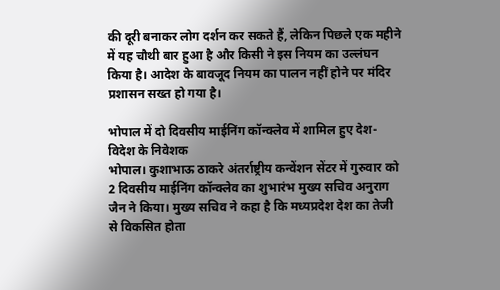की दूरी बनाकर लोग दर्शन कर सकते हैं, लेकिन पिछले एक महीने में यह चौथी बार हुआ है और किसी ने इस नियम का उल्लंघन किया है। आदेश के बावजूद नियम का पालन नहीं होने पर मंदिर प्रशासन सख्त हो गया है।

भोपाल में दो दिवसीय माईनिंग कॉन्क्लेव में शामिल हुए देश-विदेश के निवेशक
भोपाल। कुशाभाऊ ठाकरे अंतर्राष्ट्रीय कन्वेंशन सेंटर में गुरुवार को 2 दिवसीय माईनिंग कॉन्क्लेव का शुभारंभ मुख्य सचिव अनुराग जैन ने किया। मुख्य सचिव ने कहा है कि मध्यप्रदेश देश का तेजी से विकसित होता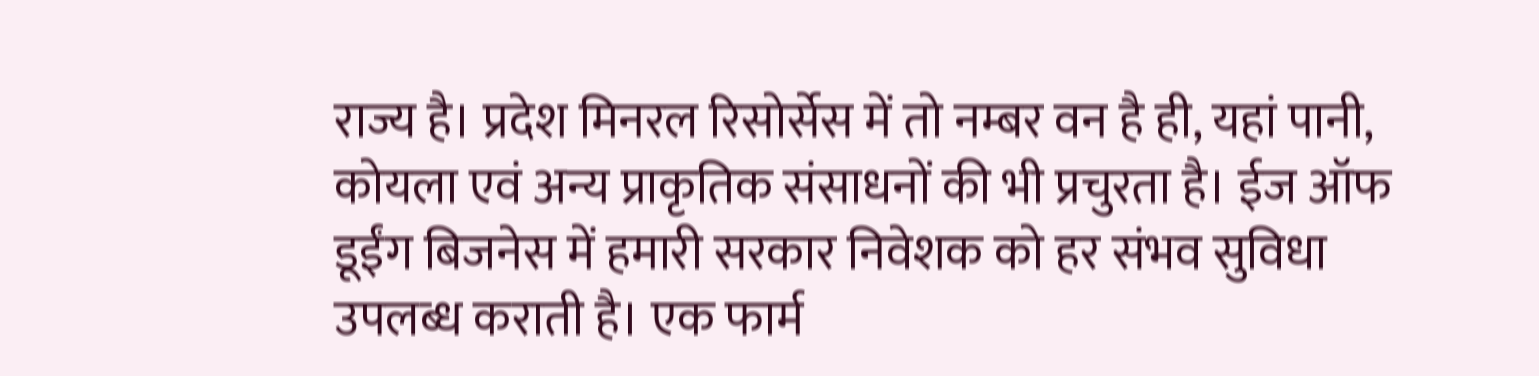राज्य है। प्रदेश मिनरल रिसोर्सेस में तो नम्बर वन है ही, यहां पानी, कोयला एवं अन्य प्राकृतिक संसाधनों की भी प्रचुरता है। ईज ऑफ डूईंग बिजनेस में हमारी सरकार निवेशक को हर संभव सुविधा उपलब्ध कराती है। एक फार्म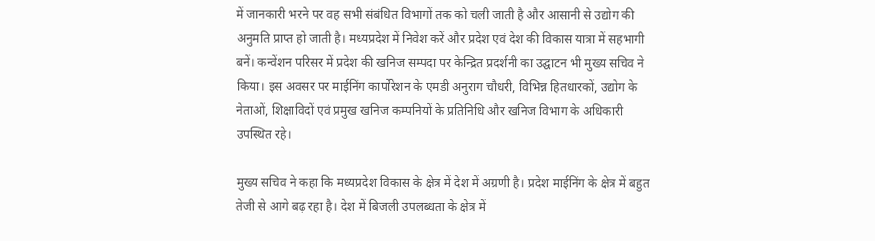में जानकारी भरने पर वह सभी संबंधित विभागों तक को चली जाती है और आसानी से उद्योग की अनुमति प्राप्त हो जाती है। मध्यप्रदेश में निवेश करें और प्रदेश एवं देश की विकास यात्रा में सहभागी बनें। कन्वेंशन परिसर में प्रदेश की खनिज सम्पदा पर केन्द्रित प्रदर्शनी का उद्घाटन भी मुख्य सचिव ने किया। इस अवसर पर माईनिंग कार्पोरेशन के एमडी अनुराग चौधरी, विभिन्न हितधारकों, उद्योग के नेताओं, शिक्षाविदों एवं प्रमुख खनिज कम्पनियों के प्रतिनिधि और खनिज विभाग के अधिकारी उपस्थित रहे।

मुख्य सचिव ने कहा कि मध्यप्रदेश विकास के क्षेत्र में देश में अग्रणी है। प्रदेश माईनिंग के क्षेत्र में बहुत तेजी से आगे बढ़ रहा है। देश में बिजली उपलब्धता के क्षेत्र में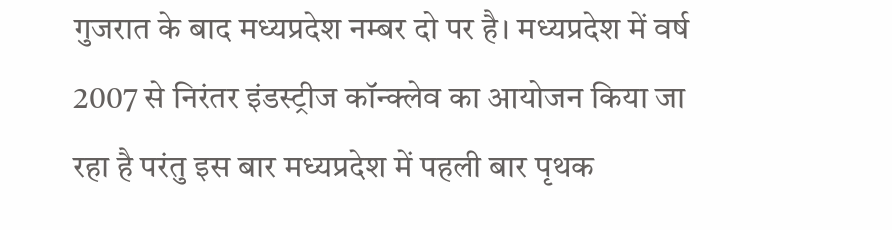गुजरात के बाद मध्यप्रदेश नम्बर दो पर है। मध्यप्रदेश में वर्ष 2007 से निरंतर इंडस्ट्रीज कॉन्क्लेव का आयोजन किया जा रहा है परंतु इस बार मध्यप्रदेश में पहली बार पृथक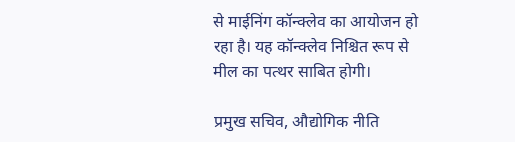से माईनिंग कॉन्क्लेव का आयोजन हो रहा है। यह कॉन्क्लेव निश्चित रूप से मील का पत्थर साबित होगी।

प्रमुख सचिव, औद्योगिक नीति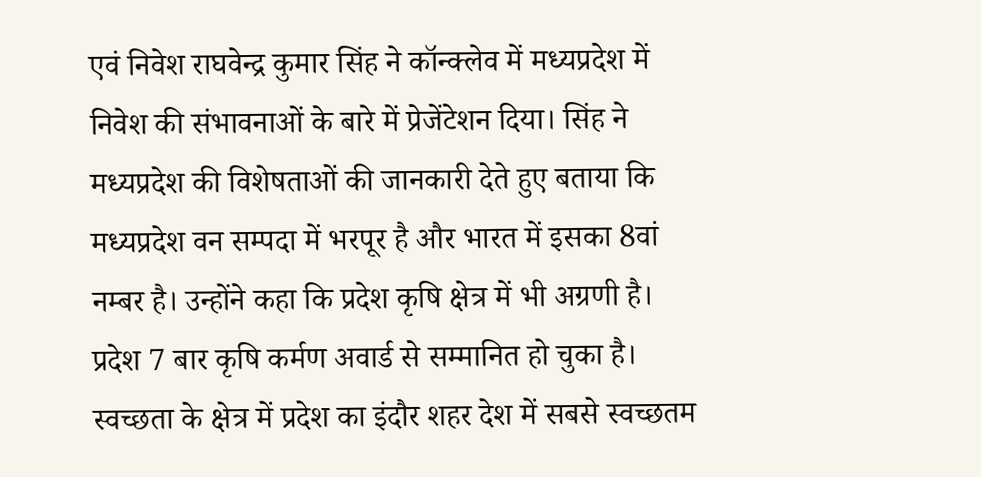एवं निवेश राघवेन्द्र कुमार सिंह ने कॉन्क्लेव में मध्यप्रदेश में निवेश की संभावनाओं के बारे में प्रेजेंटेशन दिया। सिंह ने मध्यप्रदेश की विशेषताओं की जानकारी देते हुए बताया कि मध्यप्रदेश वन सम्पदा में भरपूर है और भारत में इसका 8वां नम्बर है। उन्होंने कहा कि प्रदेश कृषि क्षेत्र में भी अग्रणी है। प्रदेश 7 बार कृषि कर्मण अवार्ड से सम्मानित हो चुका है। स्वच्छता के क्षेत्र में प्रदेश का इंदौर शहर देश में सबसे स्वच्छतम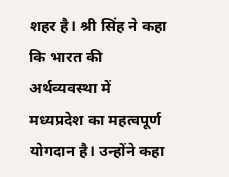शहर है। श्री सिंह ने कहा कि भारत की अर्थव्यवस्था में मध्यप्रदेश का महत्वपूर्ण योगदान है। उन्होंने कहा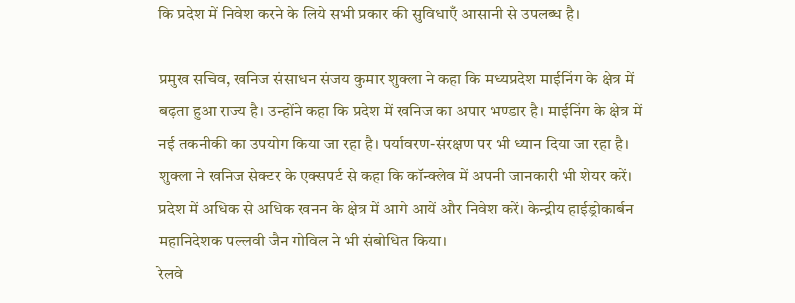कि प्रदेश में निवेश करने के लिये सभी प्रकार की सुविधाएँ आसानी से उपलब्ध है।

प्रमुख सचिव, खनिज संसाधन संजय कुमार शुक्ला ने कहा कि मध्यप्रदेश माईनिंग के क्षेत्र में बढ़ता हुआ राज्य है। उन्होंने कहा कि प्रदेश में खनिज का अपार भण्डार है। माईनिंग के क्षेत्र में नई तकनीकी का उपयोग किया जा रहा है। पर्यावरण-संरक्षण पर भी ध्यान दिया जा रहा है। शुक्ला ने खनिज सेक्टर के एक्सपर्ट से कहा कि कॉन्क्लेव में अपनी जानकारी भी शेयर करें। प्रदेश में अधिक से अधिक खनन के क्षेत्र में आगे आयें और निवेश करें। केन्द्रीय हाईड्रोकार्बन महानिदेशक पल्लवी जैन गोविल ने भी संबोधित किया।
रेलवे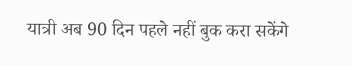यात्री अब 90 दिन पहले नहीं बुक करा सकेंगे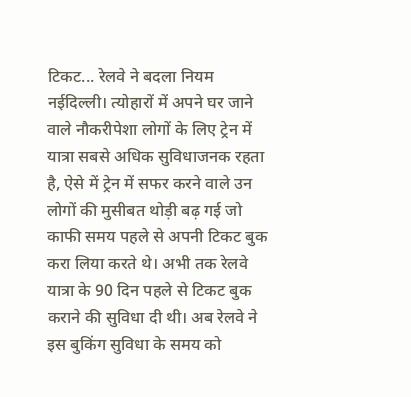टिकट... रेलवे ने बदला नियम
नईदिल्ली। त्योहारों में अपने घर जाने वाले नौकरीपेशा लोगों के लिए ट्रेन में यात्रा सबसे अधिक सुविधाजनक रहता है, ऐसे में ट्रेन में सफर करने वाले उन लोगों की मुसीबत थोड़ी बढ़ गई जो काफी समय पहले से अपनी टिकट बुक करा लिया करते थे। अभी तक रेलवे यात्रा के 90 दिन पहले से टिकट बुक कराने की सुविधा दी थी। अब रेलवे ने इस बुकिंग सुविधा के समय को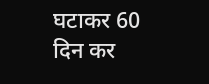घटाकर 60 दिन कर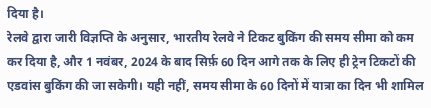दिया है।
रेलवे द्वारा जारी विज्ञप्ति के अनुसार, भारतीय रेलवे ने टिकट बुकिंग की समय सीमा को कम कर दिया है, और 1 नवंबर, 2024 के बाद सिर्फ़ 60 दिन आगे तक के लिए ही ट्रेन टिकटों की एडवांस बुकिंग की जा सकेगी। यही नहीं, समय सीमा के 60 दिनों में यात्रा का दिन भी शामिल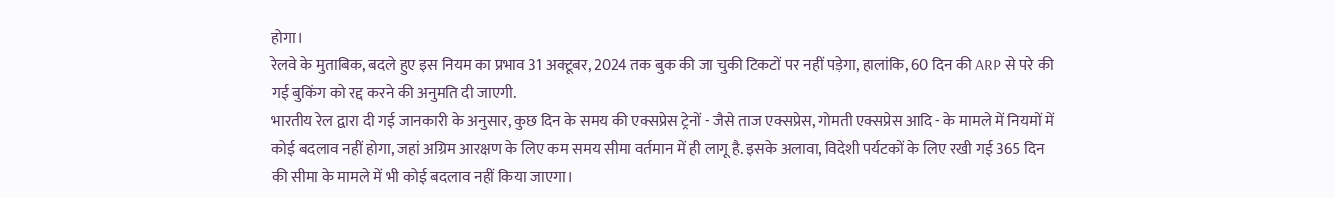होगा।
रेलवे के मुताबिक, बदले हुए इस नियम का प्रभाव 31 अक्टूबर, 2024 तक बुक की जा चुकी टिकटों पर नहीं पड़ेगा, हालांकि, 60 दिन की ARP से परे की गई बुकिंग को रद्द करने की अनुमति दी जाएगी.
भारतीय रेल द्वारा दी गई जानकारी के अनुसार, कुछ दिन के समय की एक्सप्रेस ट्रेनों - जैसे ताज एक्सप्रेस, गोमती एक्सप्रेस आदि - के मामले में नियमों में कोई बदलाव नहीं होगा, जहां अग्रिम आरक्षण के लिए कम समय सीमा वर्तमान में ही लागू है. इसके अलावा, विदेशी पर्यटकों के लिए रखी गई 365 दिन की सीमा के मामले में भी कोई बदलाव नहीं किया जाएगा।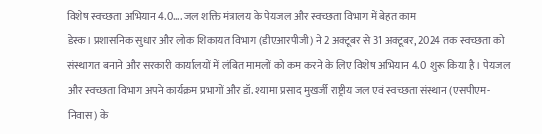विशेष स्वच्छता अभियान 4.0.... जल शक्ति मंत्रालय के पेयजल और स्वच्छता विभाग में बेहत काम
डेस्क। प्रशासनिक सुधार और लोक शिकायत विभाग (डीएआरपीजी) ने 2 अक्टूबर से 31 अक्टूबर, 2024 तक स्वच्छता को संस्थागत बनाने और सरकारी कार्यालयों में लंबित मामलों को कम करने के लिए विशेष अभियान 4.0 शुरू किया है। पेयजल और स्वच्छता विभाग अपने कार्यक्रम प्रभागों और डॉ. श्यामा प्रसाद मुखर्जी राष्ट्रीय जल एवं स्वच्छता संस्थान (एसपीएम-निवास) के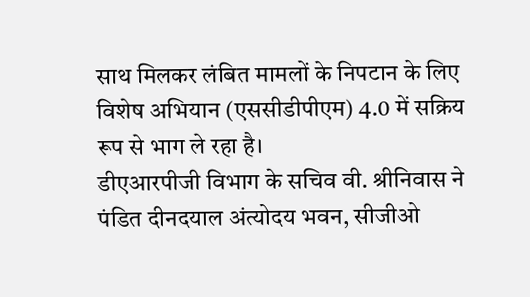साथ मिलकर लंबित मामलों के निपटान के लिए विशेष अभियान (एससीडीपीएम) 4.0 में सक्रिय रूप से भाग ले रहा है।
डीएआरपीजी विभाग के सचिव वी. श्रीनिवास ने पंडित दीनदयाल अंत्योदय भवन, सीजीओ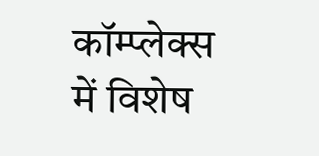कॉम्प्लेक्स में विशेष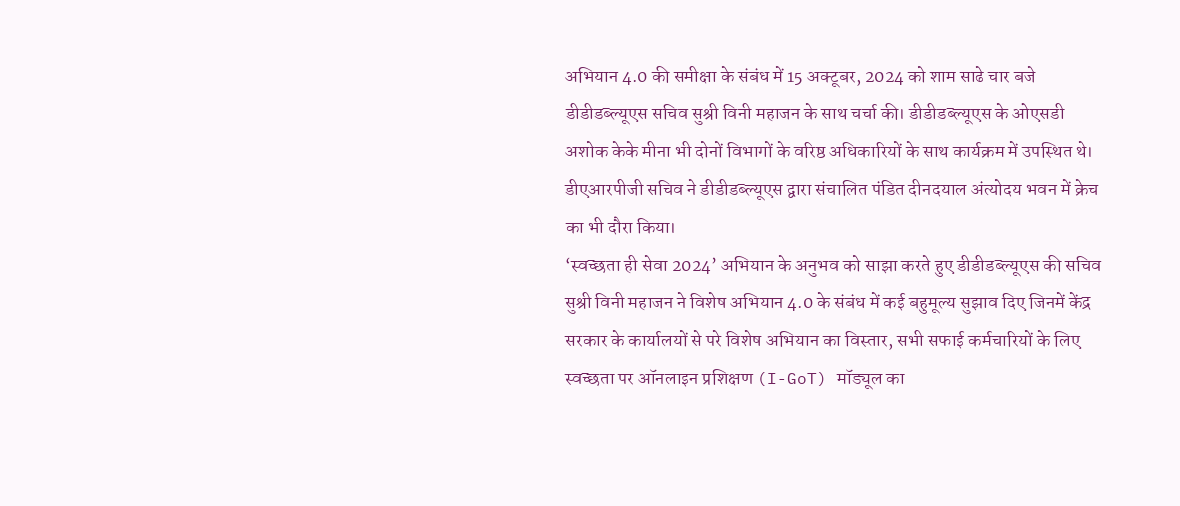अभियान 4.0 की समीक्षा के संबंध में 15 अक्टूबर, 2024 को शाम साढे चार बजे डीडीडब्ल्यूएस सचिव सुश्री विनी महाजन के साथ चर्चा की। डीडीडब्ल्यूएस के ओएसडी अशोक केके मीना भी दोनों विभागों के वरिष्ठ अधिकारियों के साथ कार्यक्रम में उपस्थित थे। डीएआरपीजी सचिव ने डीडीडब्ल्यूएस द्वारा संचालित पंडित दीनदयाल अंत्योदय भवन में क्रेच का भी दौरा किया।
‘स्वच्छता ही सेवा 2024’ अभियान के अनुभव को साझा करते हुए डीडीडब्ल्यूएस की सचिव सुश्री विनी महाजन ने विशेष अभियान 4.0 के संबंध में कई बहुमूल्य सुझाव दिए जिनमें केंद्र सरकार के कार्यालयों से परे विशेष अभियान का विस्तार, सभी सफाई कर्मचारियों के लिए स्वच्छता पर ऑनलाइन प्रशिक्षण (I-GoT) मॉड्यूल का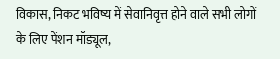विकास, निकट भविष्य में सेवानिवृत्त होने वाले सभी लोगों के लिए पेंशन मॉड्यूल,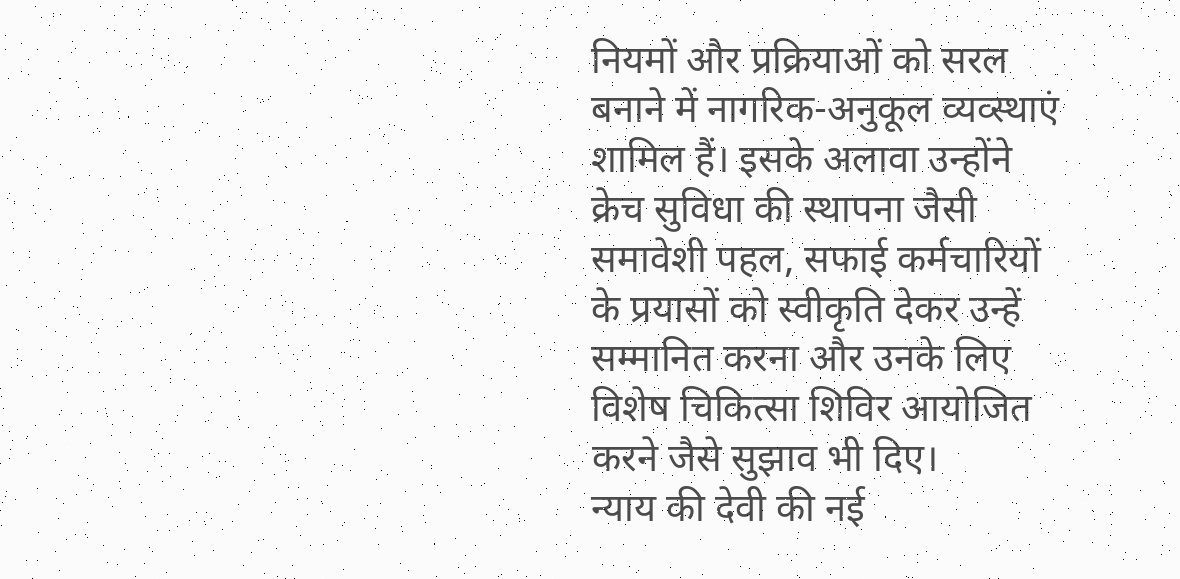नियमों और प्रक्रियाओं को सरल बनाने में नागरिक-अनुकूल व्यव्स्थाएं शामिल हैं। इसके अलावा उन्होंने क्रेच सुविधा की स्थापना जैसी समावेशी पहल, सफाई कर्मचारियों के प्रयासों को स्वीकृति देकर उन्हें सम्मानित करना और उनके लिए विशेष चिकित्सा शिविर आयोजित करने जैसे सुझाव भी दिए।
न्याय की देवी की नई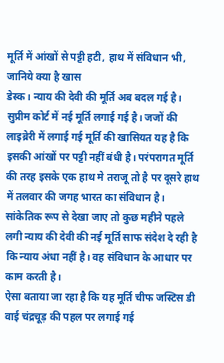मूर्ति में आंखों से पट्टी हटी, हाथ में संविधान भी, जानिये क्या है खास
डेस्क। न्याय की देवी की मूर्ति अब बदल गई है। सुप्रीम कोर्ट में नई मूर्ति लगाई गई है। जजों की लाइब्रेरी में लगाई गई मूर्ति की खासियत यह है कि इसकी आंखों पर पट्टी नहीं बंधी है। परंपरागत मूर्ति की तरह इसके एक हाथ मे तराजू तो है पर दूसरे हाथ में तलवार की जगह भारत का संविधान है। सांकेतिक रूप से देखा जाए तो कुछ महीने पहले लगी न्याय की देवी की नई मूर्ति साफ संदेश दे रही है कि न्याय अंधा नहीं है। वह संविधान के आधार पर काम करती है।
ऐसा बताया जा रहा है कि यह मूर्ति चीफ जस्टिस डी वाई चंद्रचूड़ की पहल पर लगाई गई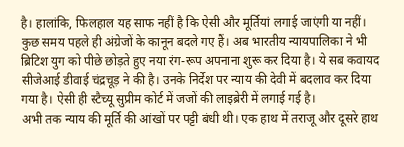है। हालांकि, फिलहाल यह साफ नहीं है कि ऐसी और मूर्तियां लगाई जाएंगी या नहीं। कुछ समय पहले ही अंग्रेजों के कानून बदले गए हैं। अब भारतीय न्यायपालिका ने भी ब्रिटिश युग को पीछे छोड़ते हुए नया रंग-रूप अपनाना शुरू कर दिया है। ये सब कवायद सीजेआई डीवाई चंद्रचूड़ ने की है। उनके निर्देश पर न्याय की देवी में बदलाव कर दिया गया है। ऐसी ही स्टैच्यू सुप्रीम कोर्ट में जजों की लाइब्रेरी में लगाई गई है।
अभी तक न्याय की मूर्ति की आंखों पर पट्टी बंधी थी। एक हाथ में तराजू और दूसरे हाथ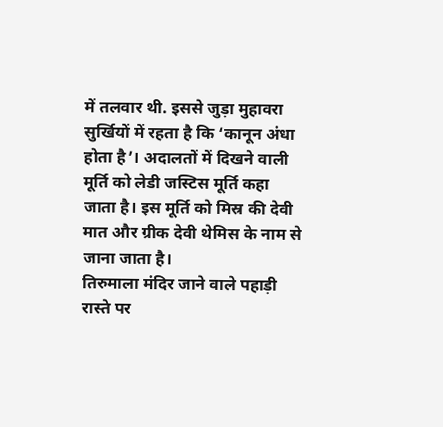में तलवार थी. इससे जुड़ा मुहावरा सुर्खियों में रहता है कि ‘कानून अंधा होता है’। अदालतों में दिखने वाली मूर्ति को लेडी जस्टिस मूर्ति कहा जाता है। इस मूर्ति को मिस्र की देवी मात और ग्रीक देवी थेमिस के नाम से जाना जाता है।
तिरुमाला मंदिर जाने वाले पहाड़ी रास्ते पर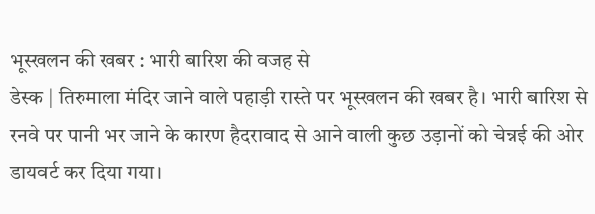भूस्खलन की खबर : भारी बारिश की वजह से
डेस्क | तिरुमाला मंदिर जाने वाले पहाड़ी रास्ते पर भूस्खलन की खबर है। भारी बारिश से रनवे पर पानी भर जाने के कारण हैदरावाद से आने वाली कुछ उड़ानों को चेन्नई की ओर डायवर्ट कर दिया गया।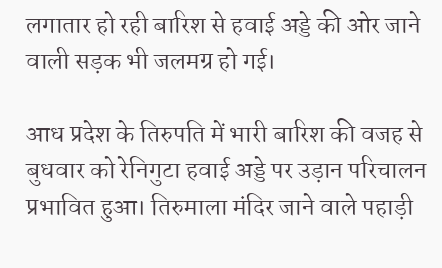लगातार हो रही बारिश से हवाई अड्डे की ओर जाने वाली सड़क भी जलमग्र हो गई।

आध प्रदेश के तिरुपति में भारी बारिश की वजह से बुधवार को रेनिगुटा हवाई अड्डे पर उड़ान परिचालन प्रभावित हुआ। तिरुमाला मंदिर जाने वाले पहाड़ी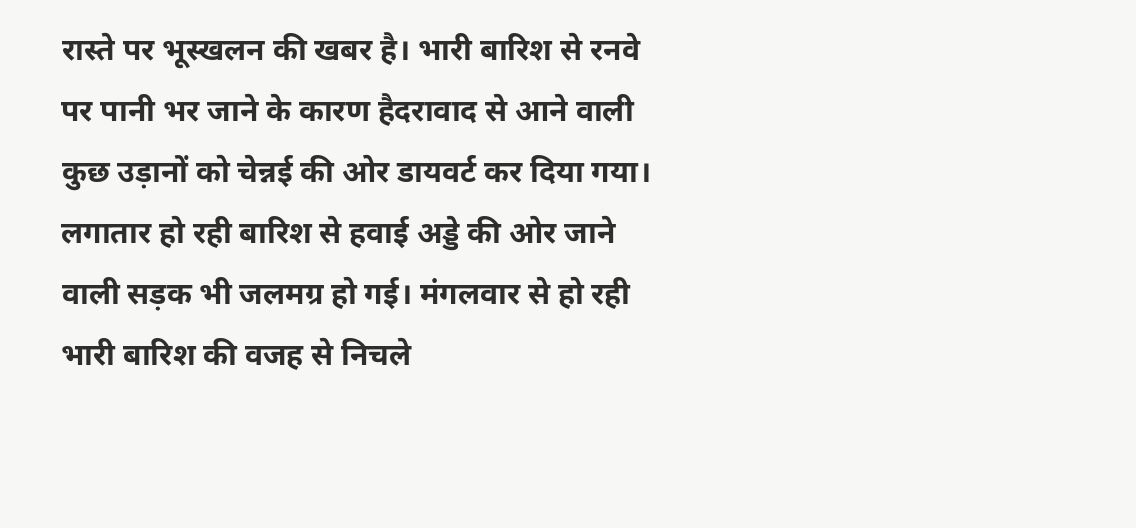रास्ते पर भूस्खलन की खबर है। भारी बारिश से रनवे पर पानी भर जाने के कारण हैदरावाद से आने वाली कुछ उड़ानों को चेन्नई की ओर डायवर्ट कर दिया गया। लगातार हो रही बारिश से हवाई अड्डे की ओर जाने वाली सड़क भी जलमग्र हो गई। मंगलवार से हो रही भारी बारिश की वजह से निचले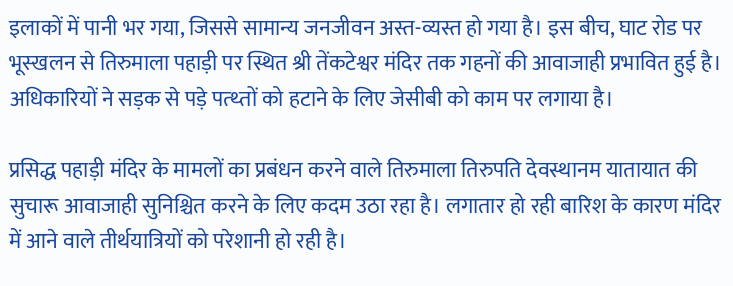इलाकों में पानी भर गया, जिससे सामान्य जनजीवन अस्त-व्यस्त हो गया है। इस बीच, घाट रोड पर भूस्खलन से तिरुमाला पहाड़ी पर स्थित श्री तेंकटेश्वर मंदिर तक गहनों की आवाजाही प्रभावित हुई है। अधिकारियों ने सड़क से पड़े पत्थ्तों को हटाने के लिए जेसीबी को काम पर लगाया है।

प्रसिद्ध पहाड़ी मंदिर के मामलों का प्रबंधन करने वाले तिरुमाला तिरुपति देवस्थानम यातायात की सुचारू आवाजाही सुनिश्चित करने के लिए कदम उठा रहा है। लगातार हो रही बारिश के कारण मंदिर में आने वाले तीर्थयात्रियों को परेशानी हो रही है।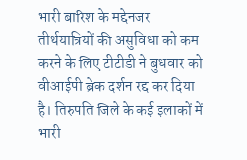भारी बारिश के मद्देनजर तीर्थयात्रियों की असुविधा को कम करने के लिए टीटीडी ने बुधवार को वीआईपी ब्रेक दर्शन रद्द कर दिया है। तिरुपति जिले के कई इलाकों में भारी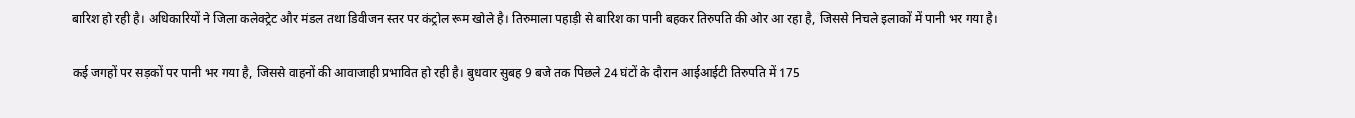बारिश हो रही है। अधिकारियों ने जिला कलेक्ट्रेट और मंडल तथा डिवीजन स्तर पर कंट्रोल रूम खोले है। तिरुमाला पहाड़ी से बारिश का पानी बहकर तिरुपति की ओर आ रहा है, जिससे निचले इलाकों में पानी भर गया है।

कई जगहों पर सड़कों पर पानी भर गया है, जिससे वाहनों की आवाजाही प्रभावित हो रही है। बुधवार सुबह 9 बजे तक पिछले 24 घंटों के दौरान आईआईटी तिरुपति में 175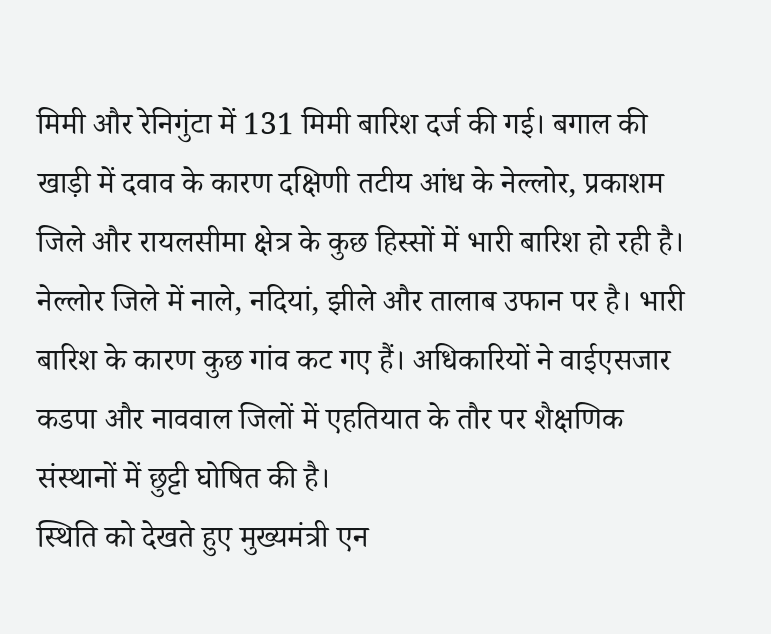मिमी और रेनिगुंटा में 131 मिमी बारिश दर्ज की गई। बगाल की खाड़ी में दवाव के कारण दक्षिणी तटीय आंध के नेल्लोर, प्रकाशम जिले और रायलसीमा क्षेत्र के कुछ हिस्सों में भारी बारिश हो रही है। नेल्लोर जिले में नाले, नदियां, झीले और तालाब उफान पर है। भारी बारिश के कारण कुछ गांव कट गए हैं। अधिकारियों ने वाईएसजार कडपा और नाववाल जिलों में एहतियात के तौर पर शैक्षणिक संस्थानों में छुट्टी घोषित की है।
स्थिति को देखते हुए मुख्यमंत्री एन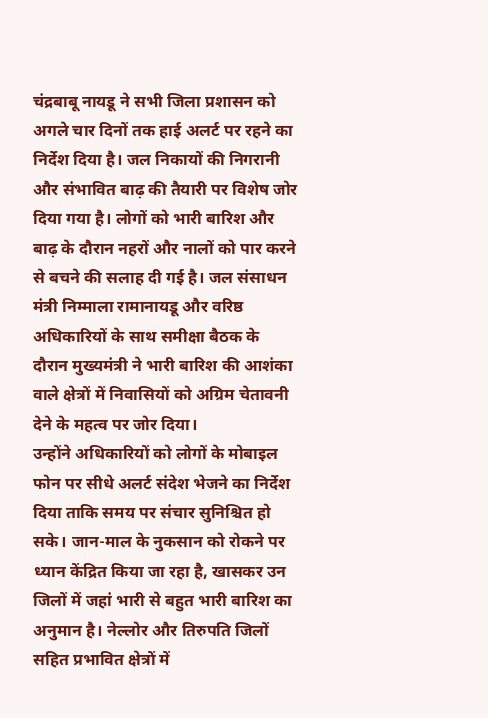चंद्रबाबू नायडू ने सभी जिला प्रशासन को अगले चार दिनों तक हाई अलर्ट पर रहने का निर्देश दिया है। जल निकायों की निगरानी और संभावित बाढ़ की तैयारी पर विशेष जोर दिया गया है। लोगों को भारी बारिश और बाढ़ के दौरान नहरों और नालों को पार करने से बचने की सलाह दी गई है। जल संसाधन मंत्री निम्माला रामानायडू और वरिष्ठ अधिकारियों के साथ समीक्षा बैठक के दौरान मुख्यमंत्री ने भारी बारिश की आशंका वाले क्षेत्रों में निवासियों को अग्रिम चेतावनी देने के महत्व पर जोर दिया।
उन्होंने अधिकारियों को लोगों के मोबाइल फोन पर सीधे अलर्ट संदेश भेजने का निर्देश दिया ताकि समय पर संचार सुनिश्चित हो सके। जान-माल के नुकसान को रोकने पर ध्यान केंद्रित किया जा रहा है, खासकर उन जिलों में जहां भारी से बहुत भारी बारिश का अनुमान है। नेल्लोर और तिरुपति जिलों सहित प्रभावित क्षेत्रों में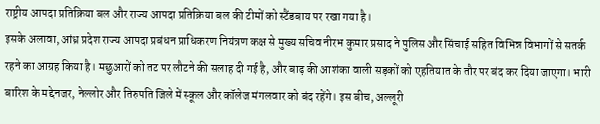राष्ट्रीय आपदा प्रतिक्रिया बल और राज्य आपदा प्रतिक्रिया बल की टीमों को स्टैंडबाय पर रखा गया है।
इसके अलावा, आंध्र प्रदेश राज्य आपदा प्रबंधन प्राधिकरण नियंत्रण कक्ष से मुख्य सचिव नीरभ कुमार प्रसाद ने पुलिस और सिंचाई सहित विभिन्न विभागों से सतर्क रहने का आग्रह किया है। मछुआरों को तट पर लौटने की सलाह दी गई है, और बाढ़ की आशंका वाली सड़कों को एहतियात के तौर पर बंद कर दिया जाएगा। भारी बारिश के मद्देनजर, नेल्लोर और तिरुपति जिले में स्कूल और कॉलेज मंगलवार को बंद रहेंगे। इस बीच, अल्लूरी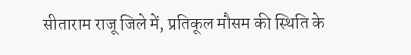सीताराम राजू जिले में, प्रतिकूल मौसम की स्थिति के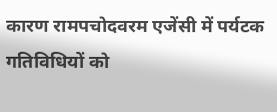कारण रामपचोदवरम एजेंसी में पर्यटक गतिविधियों को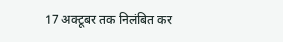17 अक्टूबर तक निलंबित कर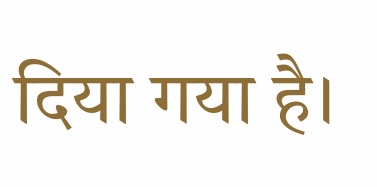दिया गया है।